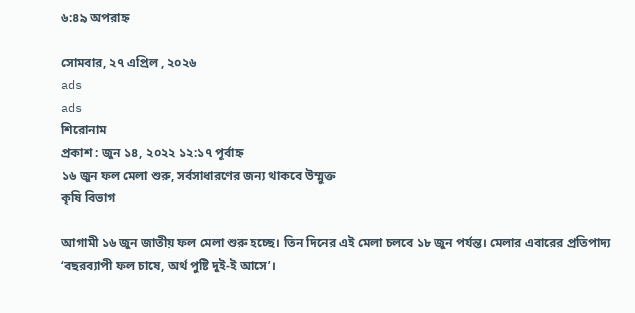৬:৪৯ অপরাহ্ন

সোমবার, ২৭ এপ্রিল , ২০২৬
ads
ads
শিরোনাম
প্রকাশ : জুন ১৪, ২০২২ ১২:১৭ পূর্বাহ্ন
১৬ জুন ফল মেলা শুরু, সর্বসাধারণের জন্য থাকবে উম্মুক্ত
কৃষি বিভাগ

আগামী ১৬ জুন জাতীয় ফল মেলা শুরু হচ্ছে। তিন দিনের এই মেলা চলবে ১৮ জুন পর্যন্ত। মেলার এবারের প্রতিপাদ্য ‘বছরব্যাপী ফল চাষে, অর্থ পুষ্টি দুই-ই আসে’।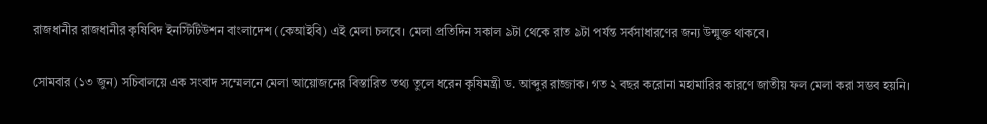রাজধানীর রাজধানীর কৃষিবিদ ইনস্টিটিউশন বাংলাদেশ (কেআইবি) এই মেলা চলবে। মেলা প্রতিদিন সকাল ৯টা থেকে রাত ৯টা পর্যন্ত সর্বসাধারণের জন্য উন্মুক্ত থাকবে।

সোমবার (১৩ জুন) সচিবালয়ে এক সংবাদ সম্মেলনে মেলা আয়োজনের বিস্তারিত তথ্য তুলে ধরেন কৃষিমন্ত্রী ড. আব্দুর রাজ্জাক। গত ২ বছর করোনা মহামারির কারণে জাতীয় ফল মেলা করা সম্ভব হয়নি।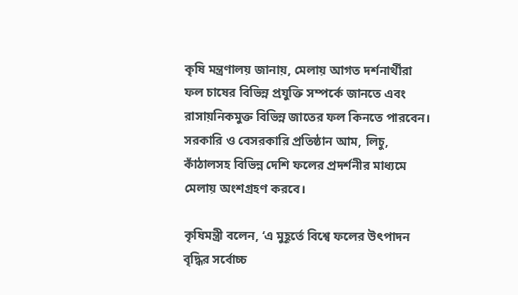কৃষি মন্ত্রণালয় জানায়, মেলায় আগত দর্শনার্থীরা ফল চাষের বিভিন্ন প্রযুক্তি সম্পর্কে জানতে এবং রাসায়নিকমুক্ত বিভিন্ন জাতের ফল কিনতে পারবেন। সরকারি ও বেসরকারি প্রতিষ্ঠান আম, লিচু, কাঁঠালসহ বিভিন্ন দেশি ফলের প্রদর্শনীর মাধ্যমে মেলায় অংশগ্রহণ করবে।

কৃষিমন্ত্রী বলেন, ‘এ মুহূর্তে বিশ্বে ফলের উৎপাদন বৃদ্ধির সর্বোচ্চ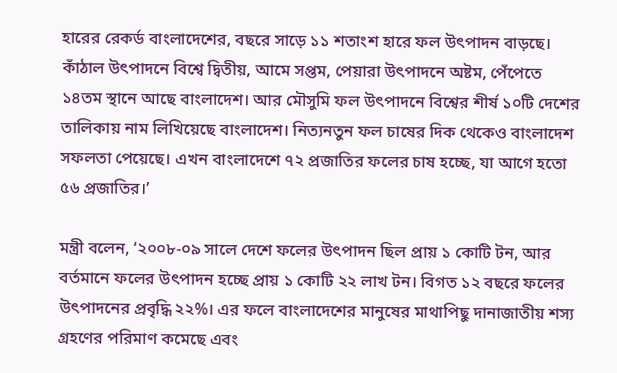হারের রেকর্ড বাংলাদেশের, বছরে সাড়ে ১১ শতাংশ হারে ফল উৎপাদন বাড়ছে। কাঁঠাল উৎপাদনে বিশ্বে দ্বিতীয়, আমে সপ্তম, পেয়ারা উৎপাদনে অষ্টম, পেঁপেতে ১৪তম স্থানে আছে বাংলাদেশ। আর মৌসুমি ফল উৎপাদনে বিশ্বের শীর্ষ ১০টি দেশের তালিকায় নাম লিখিয়েছে বাংলাদেশ। নিত্যনতুন ফল চাষের দিক থেকেও বাংলাদেশ সফলতা পেয়েছে। এখন বাংলাদেশে ৭২ প্রজাতির ফলের চাষ হচ্ছে, যা আগে হতো ৫৬ প্রজাতির।’

মন্ত্রী বলেন, ‘২০০৮-০৯ সালে দেশে ফলের উৎপাদন ছিল প্রায় ১ কোটি টন, আর বর্তমানে ফলের উৎপাদন হচ্ছে প্রায় ১ কোটি ২২ লাখ টন। বিগত ১২ বছরে ফলের উৎপাদনের প্রবৃদ্ধি ২২%। এর ফলে বাংলাদেশের মানুষের মাথাপিছু দানাজাতীয় শস্য গ্রহণের পরিমাণ কমেছে এবং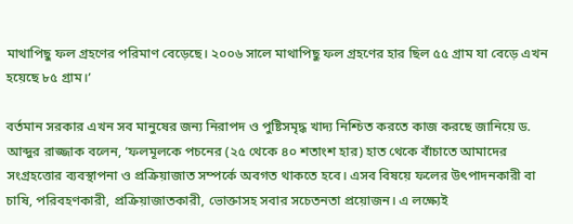মাথাপিছু ফল গ্রহণের পরিমাণ বেড়েছে। ২০০৬ সালে মাথাপিছু ফল গ্রহণের হার ছিল ৫৫ গ্রাম যা বেড়ে এখন হয়েছে ৮৫ গ্রাম।’

বর্তমান সরকার এখন সব মানুষের জন্য নিরাপদ ও পুষ্টিসমৃদ্ধ খাদ্য নিশ্চিত করতে কাজ করছে জানিয়ে ড. আব্দুর রাজ্জাক বলেন, ‘ফলমূলকে পচনের (২৫ থেকে ৪০ শতাংশ হার) হাত থেকে বাঁচাতে আমাদের সংগ্রহত্তোর ব্যবস্থাপনা ও প্রক্রিয়াজাত সম্পর্কে অবগত থাকতে হবে। এসব বিষয়ে ফলের উৎপাদনকারী বা চাষি, পরিবহণকারী, প্রক্রিয়াজাতকারী, ভোক্তাসহ সবার সচেতনতা প্রয়োজন। এ লক্ষ্যেই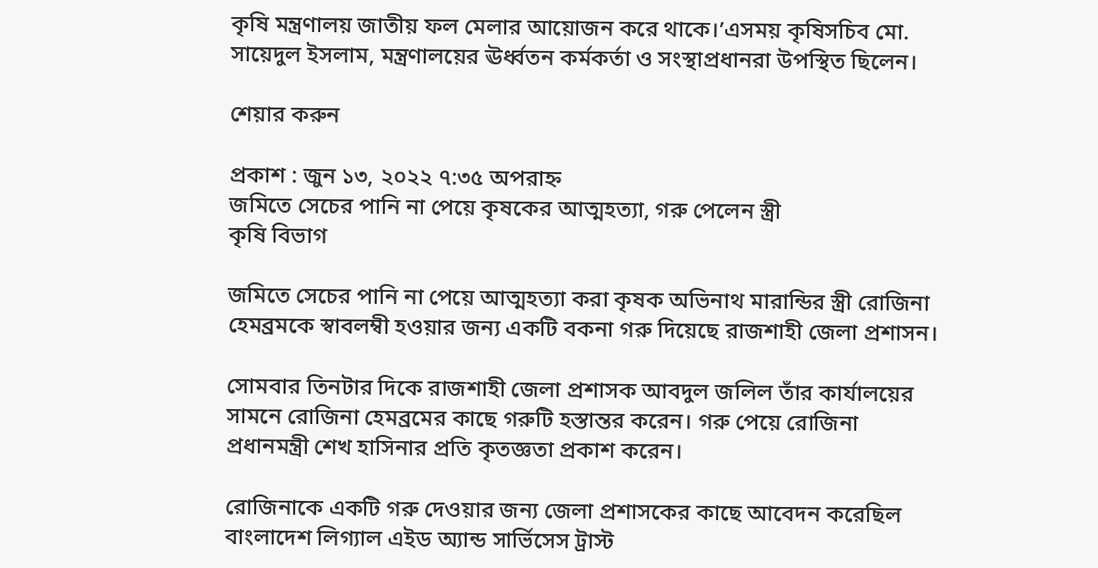কৃষি মন্ত্রণালয় জাতীয় ফল মেলার আয়োজন করে থাকে।’এসময় কৃষিসচিব মো. সায়েদুল ইসলাম, মন্ত্রণালয়ের ঊর্ধ্বতন কর্মকর্তা ও সংস্থাপ্রধানরা উপস্থিত ছিলেন।

শেয়ার করুন

প্রকাশ : জুন ১৩, ২০২২ ৭:৩৫ অপরাহ্ন
জমিতে সেচের পানি না পেয়ে কৃষকের আত্মহত্যা, গরু পেলেন স্ত্রী
কৃষি বিভাগ

জমিতে সেচের পানি না পেয়ে আত্মহত্যা করা কৃষক অভিনাথ মারান্ডির স্ত্রী রোজিনা হেমব্রমকে স্বাবলম্বী হওয়ার জন্য একটি বকনা গরু দিয়েছে রাজশাহী জেলা প্রশাসন।

সোমবার তিনটার দিকে রাজশাহী জেলা প্রশাসক আবদুল জলিল তাঁর কার্যালয়ের সামনে রোজিনা হেমব্রমের কাছে গরুটি হস্তান্তর করেন। গরু পেয়ে রোজিনা প্রধানমন্ত্রী শেখ হাসিনার প্রতি কৃতজ্ঞতা প্রকাশ করেন।

রোজিনাকে একটি গরু দেওয়ার জন্য জেলা প্রশাসকের কাছে আবেদন করেছিল বাংলাদেশ লিগ্যাল এইড অ্যান্ড সার্ভিসেস ট্রাস্ট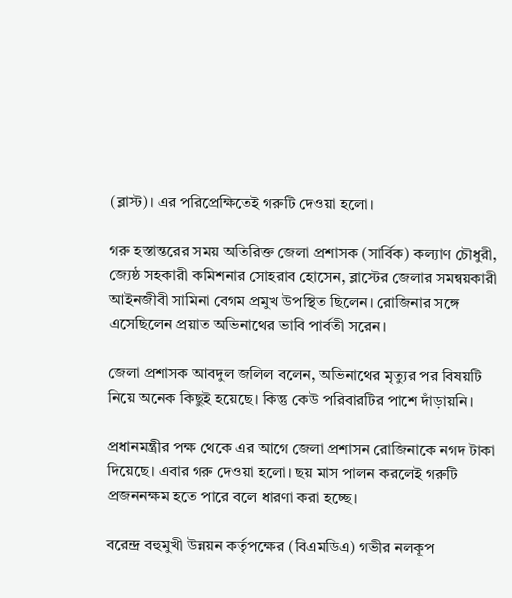(ব্লাস্ট)। এর পরিপ্রেক্ষিতেই গরুটি দেওয়া হলো।

গরু হস্তান্তরের সময় অতিরিক্ত জেলা প্রশাসক (সার্বিক) কল্যাণ চৌধুরী, জ্যেষ্ঠ সহকারী কমিশনার সোহরাব হোসেন, ব্লাস্টের জেলার সমন্বয়কারী আইনজীবী সামিনা বেগম প্রমুখ উপস্থিত ছিলেন। রোজিনার সঙ্গে এসেছিলেন প্রয়াত অভিনাথের ভাবি পার্বতী সরেন।

জেলা প্রশাসক আবদুল জলিল বলেন, অভিনাথের মৃত্যুর পর বিষয়টি নিয়ে অনেক কিছুই হয়েছে। কিন্তু কেউ পরিবারটির পাশে দাঁড়ায়নি।

প্রধানমন্ত্রীর পক্ষ থেকে এর আগে জেলা প্রশাসন রোজিনাকে নগদ টাকা দিয়েছে। এবার গরু দেওয়া হলো। ছয় মাস পালন করলেই গরুটি প্রজননক্ষম হতে পারে বলে ধারণা করা হচ্ছে।

বরেন্দ্র বহুমুখী উন্নয়ন কর্তৃপক্ষের (বিএমডিএ) গভীর নলকূপ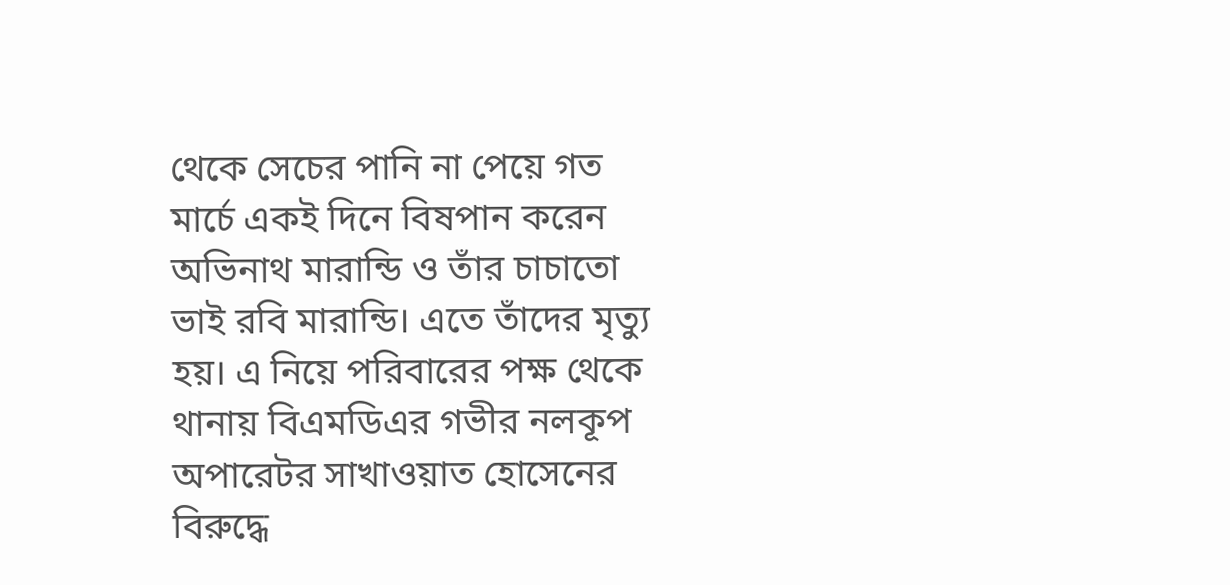থেকে সেচের পানি না পেয়ে গত মার্চে একই দিনে বিষপান করেন অভিনাথ মারান্ডি ও তাঁর চাচাতো ভাই রবি মারান্ডি। এতে তাঁদের মৃত্যু হয়। এ নিয়ে পরিবারের পক্ষ থেকে থানায় বিএমডিএর গভীর নলকূপ অপারেটর সাখাওয়াত হোসেনের বিরুদ্ধে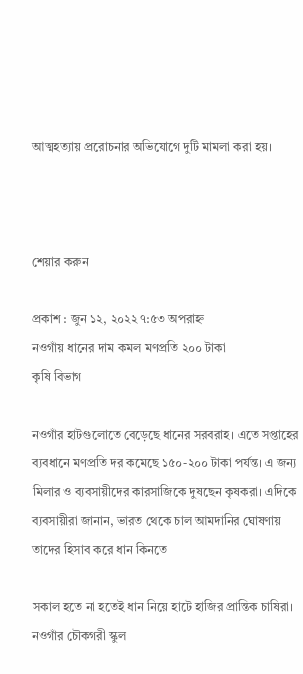আত্মহত্যায় প্ররোচনার অভিযোগে দুটি মামলা করা হয়।



শেয়ার করুন

প্রকাশ : জুন ১২, ২০২২ ৭:৫৩ অপরাহ্ন
নওগাঁয় ধানের দাম কমল মণপ্রতি ২০০ টাকা
কৃষি বিভাগ

নওগাঁর হাটগুলোতে বেড়েছে ধানের সরবরাহ। এতে সপ্তাহের ব্যবধানে মণপ্রতি দর কমেছে ১৫০-২০০ টাকা পর্যন্ত। এ জন্য মিলার ও ব্যবসায়ীদের কারসাজিকে দুষছেন কৃষকরা। এদিকে ব্যবসায়ীরা জানান, ভারত থেকে চাল আমদানির ঘোষণায় তাদের হিসাব করে ধান কিনতে

সকাল হতে না হতেই ধান নিয়ে হাটে হাজির প্রান্তিক চাষিরা। নওগাঁর চৌকগরী স্কুল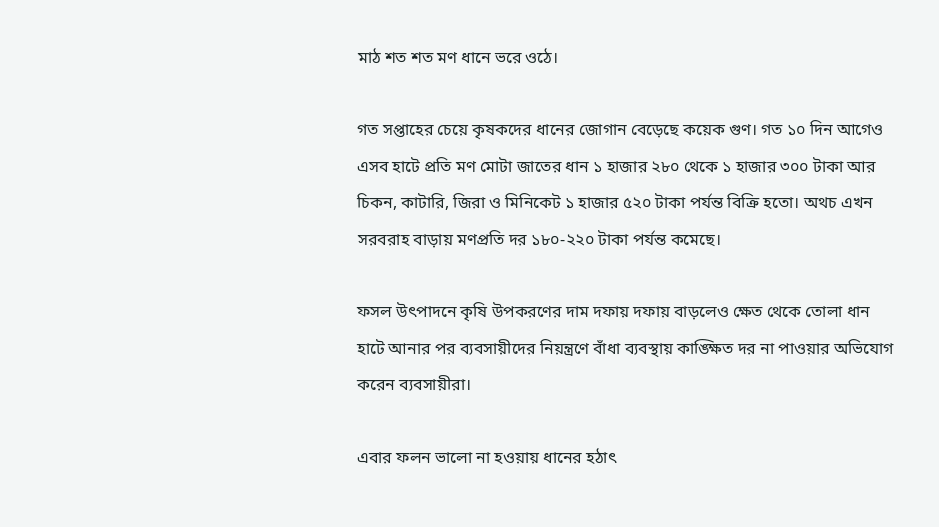মাঠ শত শত মণ ধানে ভরে ওঠে।

গত সপ্তাহের চেয়ে কৃষকদের ধানের জোগান বেড়েছে কয়েক গুণ। গত ১০ দিন আগেও এসব হাটে প্রতি মণ মোটা জাতের ধান ১ হাজার ২৮০ থেকে ১ হাজার ৩০০ টাকা আর চিকন, কাটারি, জিরা ও মিনিকেট ১ হাজার ৫২০ টাকা পর্যন্ত বিক্রি হতো। অথচ এখন সরবরাহ বাড়ায় মণপ্রতি দর ১৮০-২২০ টাকা পর্যন্ত কমেছে।

ফসল উৎপাদনে কৃষি উপকরণের দাম দফায় দফায় বাড়লেও ক্ষেত থেকে তোলা ধান হাটে আনার পর ব্যবসায়ীদের নিয়ন্ত্রণে বাঁধা ব্যবস্থায় কাঙ্ক্ষিত দর না পাওয়ার অভিযোগ করেন ব্যবসায়ীরা।

এবার ফলন ভালো না হওয়ায় ধানের হঠাৎ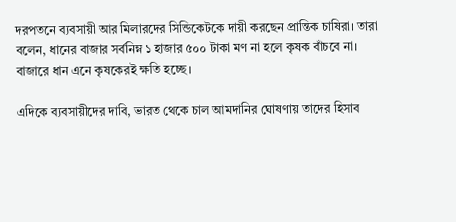দরপতনে ব্যবসায়ী আর মিলারদের সিন্ডিকেটকে দায়ী করছেন প্রান্তিক চাষিরা। তারা বলেন, ধানের বাজার সর্বনিম্ন ১ হাজার ৫০০ টাকা মণ না হলে কৃষক বাঁচবে না। বাজারে ধান এনে কৃষকেরই ক্ষতি হচ্ছে।

এদিকে ব্যবসায়ীদের দাবি, ভারত থেকে চাল আমদানির ঘোষণায় তাদের হিসাব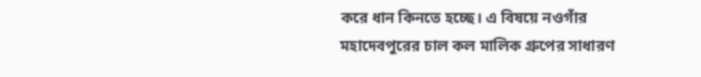করে ধান কিনতে হচ্ছে। এ বিষয়ে নওগাঁর মহাদেবপুরের চাল কল মালিক গ্রুপের সাধারণ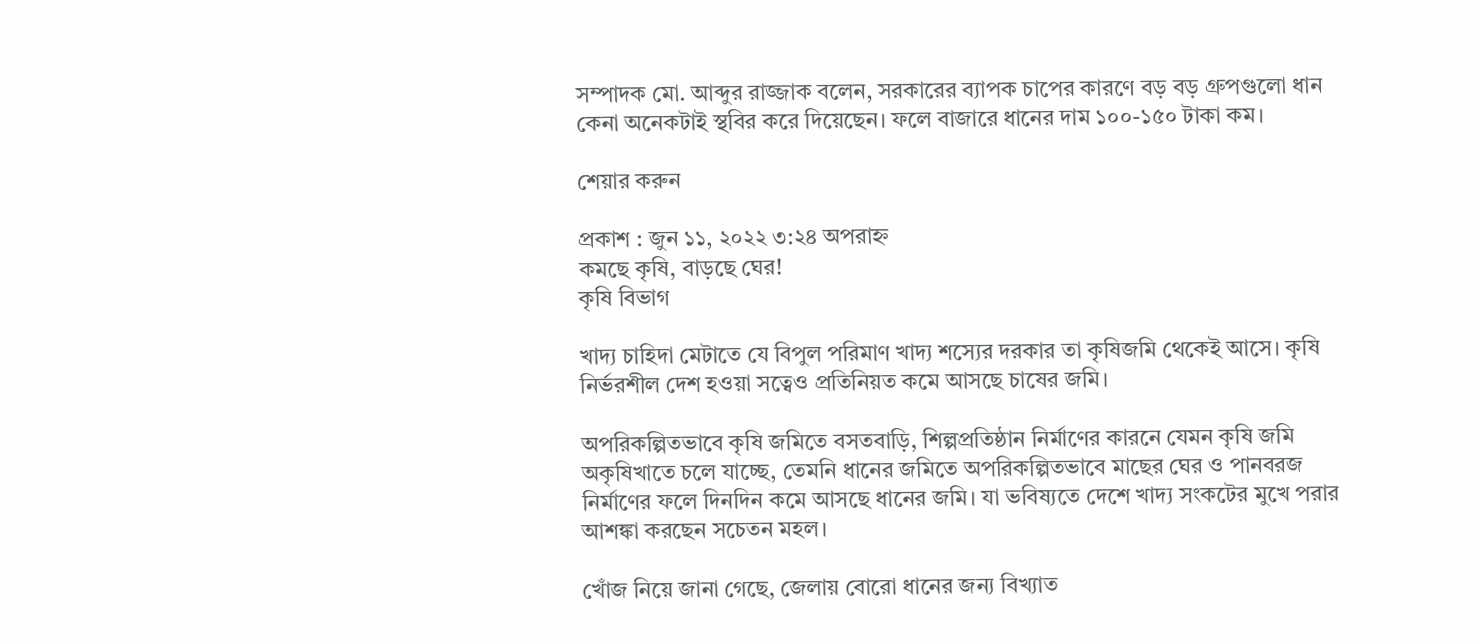সম্পাদক মো. আব্দুর রাজ্জাক বলেন, সরকারের ব্যাপক চাপের কারণে বড় বড় গ্রুপগুলো ধান কেনা অনেকটাই স্থবির করে দিয়েছেন। ফলে বাজারে ধানের দাম ১০০-১৫০ টাকা কম।

শেয়ার করুন

প্রকাশ : জুন ১১, ২০২২ ৩:২৪ অপরাহ্ন
কমছে কৃষি, বাড়ছে ঘের!
কৃষি বিভাগ

খাদ্য চাহিদা মেটাতে যে বিপুল পরিমাণ খাদ্য শস্যের দরকার তা কৃষিজমি থেকেই আসে। কৃষি নির্ভরশীল দেশ হওয়া সত্বেও প্রতিনিয়ত কমে আসছে চাষের জমি।

অপরিকল্পিতভাবে কৃষি জমিতে বসতবাড়ি, শিল্পপ্রতিষ্ঠান নির্মাণের কারনে যেমন কৃষি জমি অকৃষিখাতে চলে যাচ্ছে, তেমনি ধানের জমিতে অপরিকল্পিতভাবে মাছের ঘের ও পানবরজ নির্মাণের ফলে দিনদিন কমে আসছে ধানের জমি। যা ভবিষ্যতে দেশে খাদ্য সংকটের মুখে পরার আশঙ্কা করছেন সচেতন মহল।

খোঁজ নিয়ে জানা গেছে, জেলায় বোরো ধানের জন্য বিখ্যাত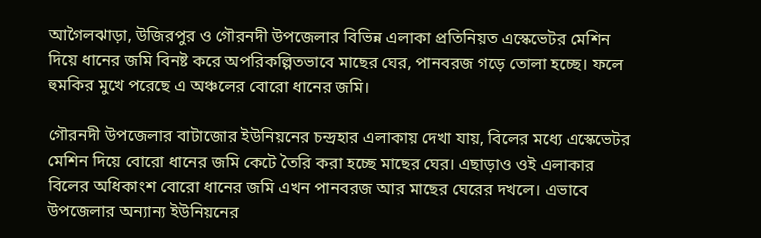আগৈলঝাড়া, উজিরপুর ও গৌরনদী উপজেলার বিভিন্ন এলাকা প্রতিনিয়ত এস্কেভেটর মেশিন দিয়ে ধানের জমি বিনষ্ট করে অপরিকল্পিতভাবে মাছের ঘের, পানবরজ গড়ে তোলা হচ্ছে। ফলে হুমকির মুখে পরেছে এ অঞ্চলের বোরো ধানের জমি।

গৌরনদী উপজেলার বাটাজোর ইউনিয়নের চন্দ্রহার এলাকায় দেখা যায়, বিলের মধ্যে এস্কেভেটর মেশিন দিয়ে বোরো ধানের জমি কেটে তৈরি করা হচ্ছে মাছের ঘের। এছাড়াও ওই এলাকার বিলের অধিকাংশ বোরো ধানের জমি এখন পানবরজ আর মাছের ঘেরের দখলে। এভাবে উপজেলার অন্যান্য ইউনিয়নের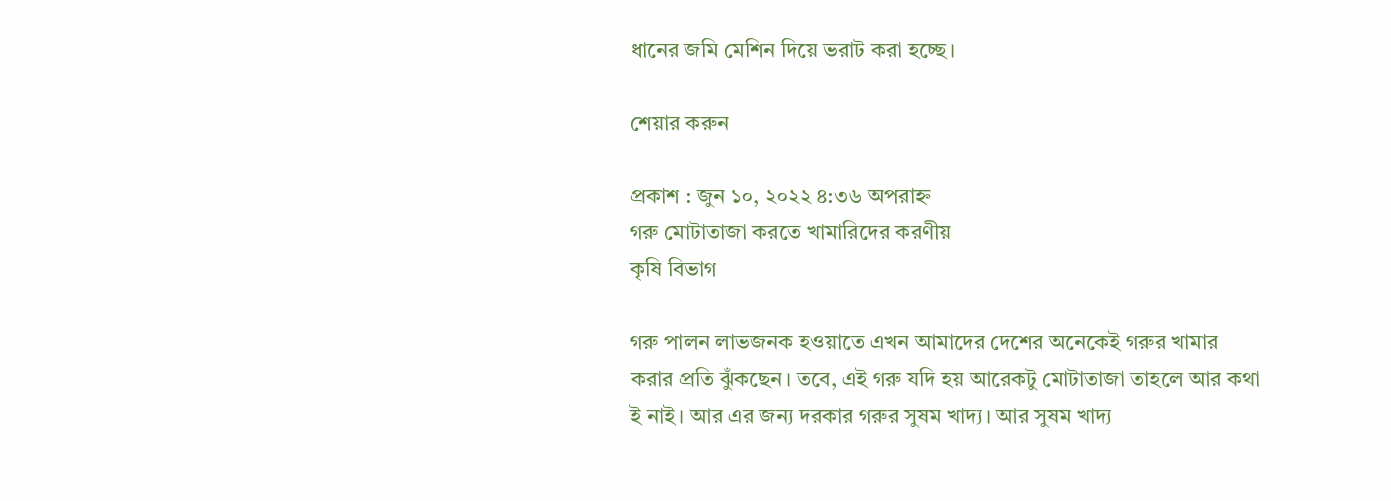ধানের জমি মেশিন দিয়ে ভরাট করা হচ্ছে।

শেয়ার করুন

প্রকাশ : জুন ১০, ২০২২ ৪:৩৬ অপরাহ্ন
গরু মোটাতাজা করতে খামারিদের করণীয়
কৃষি বিভাগ

গরু পালন লাভজনক হওয়াতে এখন আমাদের দেশের অনেকেই গরুর খামার করার প্রতি ঝুঁকছেন। তবে, এই গরু যদি হয় আরেকটু মোটাতাজা তাহলে আর কথা ই নাই। আর এর জন্য দরকার গরুর সুষম খাদ্য। আর সুষম খাদ্য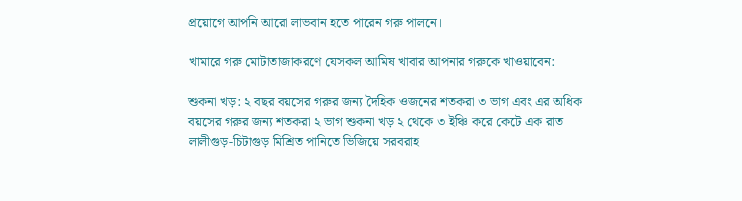প্রয়োগে আপনি আরো লাভবান হতে পারেন গরু পালনে।

খামারে গরু মোটাতাজাকরণে যেসকল আমিষ খাবার আপনার গরুকে খাওয়াবেন:

শুকনা খড়: ২ বছর বয়সের গরুর জন্য দৈহিক ওজনের শতকরা ৩ ভাগ এবং এর অধিক বয়সের গরুর জন্য শতকরা ২ ভাগ শুকনা খড় ২ থেকে ৩ ইঞ্চি করে কেটে এক রাত লালীগুড়-চিটাগুড় মিশ্রিত পানিতে ভিজিয়ে সরবরাহ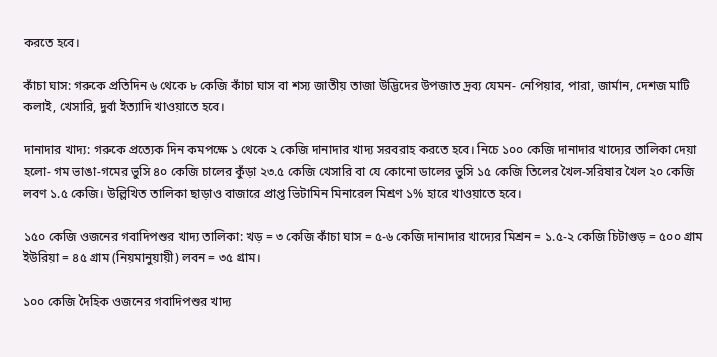করতে হবে।

কাঁচা ঘাস: গরুকে প্রতিদিন ৬ থেকে ৮ কেজি কাঁচা ঘাস বা শস্য জাতীয় তাজা উদ্ভিদের উপজাত দ্রব্য যেমন- নেপিয়ার, পারা, জার্মান, দেশজ মাটি কলাই, খেসারি, দুর্বা ইত্যাদি খাওয়াতে হবে।

দানাদার খাদ্য: গরুকে প্রত্যেক দিন কমপক্ষে ১ থেকে ২ কেজি দানাদার খাদ্য সরবরাহ করতে হবে। নিচে ১০০ কেজি দানাদার খাদ্যের তালিকা দেয়া হলো- গম ভাঙা-গমের ভুসি ৪০ কেজি চালের কুঁড়া ২৩.৫ কেজি খেসারি বা যে কোনো ডালের ভুসি ১৫ কেজি তিলের খৈল-সরিষার খৈল ২০ কেজি লবণ ১.৫ কেজি। উল্লিখিত তালিকা ছাড়াও বাজারে প্রাপ্ত ভিটামিন মিনারেল মিশ্রণ ১% হারে খাওয়াতে হবে।

১৫০ কেজি ওজনের গবাদিপশুর খাদ্য তালিকা: খড় = ৩ কেজি কাঁচা ঘাস = ৫-৬ কেজি দানাদার খাদ্যের মিশ্রন = ১.৫-২ কেজি চিটাগুড় = ৫০০ গ্রাম ইউরিয়া = ৪৫ গ্রাম (নিয়মানুয়ায়ী) লবন = ৩৫ গ্রাম।

১০০ কেজি দৈহিক ওজনের গবাদিপশুর খাদ্য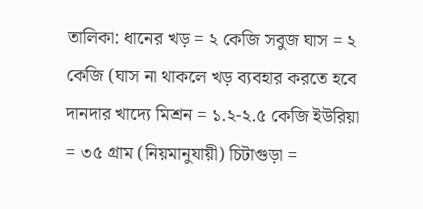তালিকা: ধানের খড় = ২ কেজি সবুজ ঘাস = ২ কেজি (ঘাস না থাকলে খড় ব্যবহার করতে হবে দানদার খাদ্যে মিশ্রন = ১.২-২.৫ কেজি ইউরিয়া = ৩৫ গ্রাম (নিয়মানুযায়ী) চিটাগুড়া =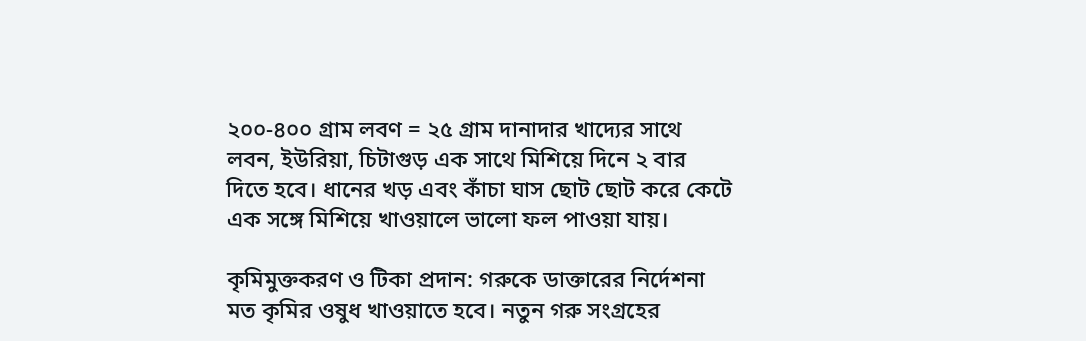২০০-৪০০ গ্রাম লবণ = ২৫ গ্রাম দানাদার খাদ্যের সাথে লবন, ইউরিয়া, চিটাগুড় এক সাথে মিশিয়ে দিনে ২ বার দিতে হবে। ধানের খড় এবং কাঁচা ঘাস ছোট ছোট করে কেটে এক সঙ্গে মিশিয়ে খাওয়ালে ভালো ফল পাওয়া যায়।

কৃমিমুক্তকরণ ও টিকা প্রদান: গরুকে ডাক্তারের নির্দেশনা মত কৃমির ওষুধ খাওয়াতে হবে। নতুন গরু সংগ্রহের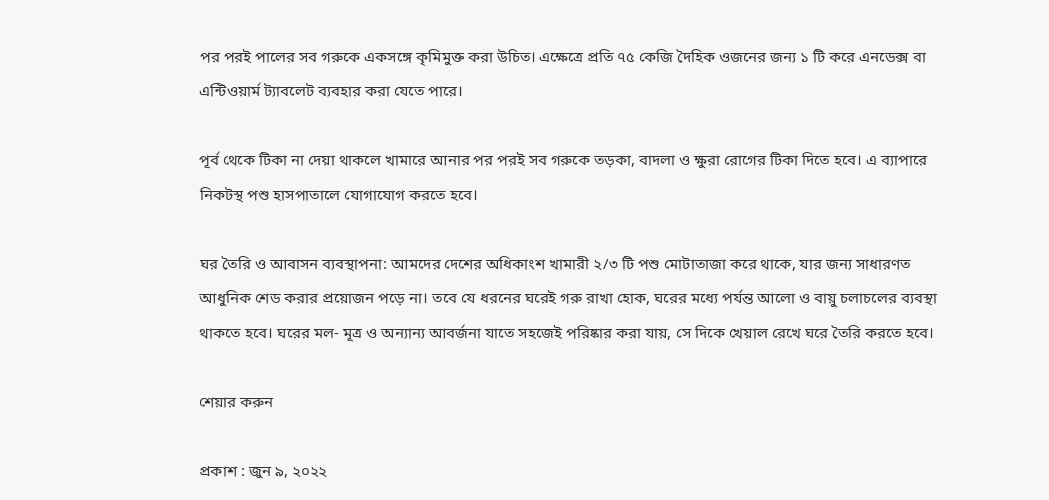পর পরই পালের সব গরুকে একসঙ্গে কৃমিমুক্ত করা উচিত। এক্ষেত্রে প্রতি ৭৫ কেজি দৈহিক ওজনের জন্য ১ টি করে এনডেক্স বা এন্টিওয়ার্ম ট্যাবলেট ব্যবহার করা যেতে পারে।

পূর্ব থেকে টিকা না দেয়া থাকলে খামারে আনার পর পরই সব গরুকে তড়কা, বাদলা ও ক্ষুরা রোগের টিকা দিতে হবে। এ ব্যাপারে নিকটস্থ পশু হাসপাতালে যোগাযোগ করতে হবে।

ঘর তৈরি ও আবাসন ব্যবস্থাপনা: আমদের দেশের অধিকাংশ খামারী ২/৩ টি পশু মোটাতাজা করে থাকে, যার জন্য সাধারণত আধুনিক শেড করার প্রয়োজন পড়ে না। তবে যে ধরনের ঘরেই গরু রাখা হোক, ঘরের মধ্যে পর্যন্ত আলো ও বায়ু চলাচলের ব্যবস্থা থাকতে হবে। ঘরের মল- মূত্র ও অন্যান্য আবর্জনা যাতে সহজেই পরিষ্কার করা যায়, সে দিকে খেয়াল রেখে ঘরে তৈরি করতে হবে।

শেয়ার করুন

প্রকাশ : জুন ৯, ২০২২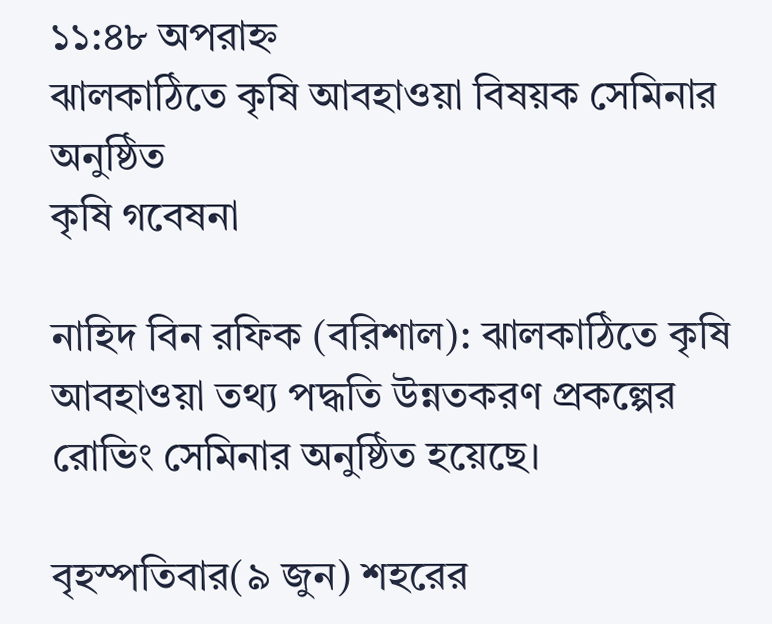১১:৪৮ অপরাহ্ন
ঝালকাঠিতে কৃষি আবহাওয়া বিষয়ক সেমিনার অনুষ্ঠিত
কৃষি গবেষনা

নাহিদ বিন রফিক (বরিশাল): ঝালকাঠিতে কৃষি আবহাওয়া তথ্য পদ্ধতি উন্নতকরণ প্রকল্পের রোভিং সেমিনার অনুষ্ঠিত হয়েছে।

বৃহস্পতিবার(৯ জুন) শহরের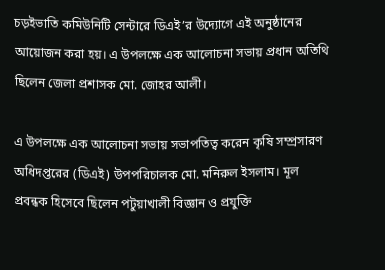চড়ইভাতি কমিউনিটি সেন্টারে ডিএই’র উদ্যোগে এই অনুষ্ঠানের আয়োজন করা হয়। এ উপলক্ষে এক আলোচনা সভায় প্রধান অতিথি ছিলেন জেলা প্রশাসক মো. জোহর আলী।

এ উপলক্ষে এক আলোচনা সভায় সভাপতিত্ব করেন কৃষি সম্প্রসারণ অধিদপ্তরের (ডিএই) উপপরিচালক মো. মনিরুল ইসলাম। মূল প্রবন্ধক হিসেবে ছিলেন পটুয়াখালী বিজ্ঞান ও প্রযুক্তি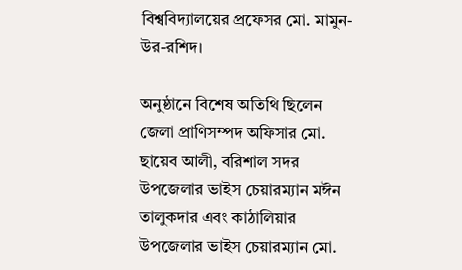বিশ্ববিদ্যালয়ের প্রফেসর মো. মামুন-উর-রশিদ।

অনুষ্ঠানে বিশেষ অতিথি ছিলেন জেলা প্রাণিসম্পদ অফিসার মো. ছায়েব আলী, বরিশাল সদর উপজেলার ভাইস চেয়ারম্যান মঈন তালুকদার এবং কাঠালিয়ার উপজেলার ভাইস চেয়ারম্যান মো.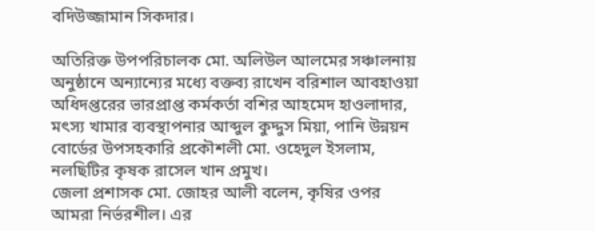বদিউজ্জামান সিকদার।

অতিরিক্ত উপপরিচালক মো. অলিউল আলমের সঞ্চালনায় অনুষ্ঠানে অন্যান্যের মধ্যে বক্তব্য রাখেন বরিশাল আবহাওয়া অধিদপ্তরের ভারপ্রাপ্ত কর্মকর্তা বশির আহমেদ হাওলাদার, মৎস্য খামার ব্যবস্থাপনার আব্দুল কুদ্দুস মিয়া, পানি উন্নয়ন বোর্ডের উপসহকারি প্রকৌশলী মো. ওহেদুল ইসলাম, নলছিটির কৃষক রাসেল খান প্রমুখ।
জেলা প্রশাসক মো. জোহর আলী বলেন, কৃষির ওপর আমরা নির্ভরশীল। এর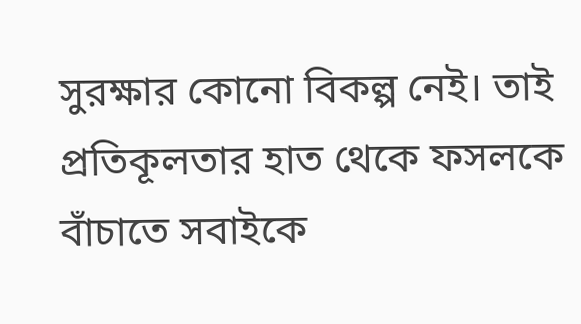সুরক্ষার কোনো বিকল্প নেই। তাই প্রতিকূলতার হাত থেকে ফসলকে বাঁচাতে সবাইকে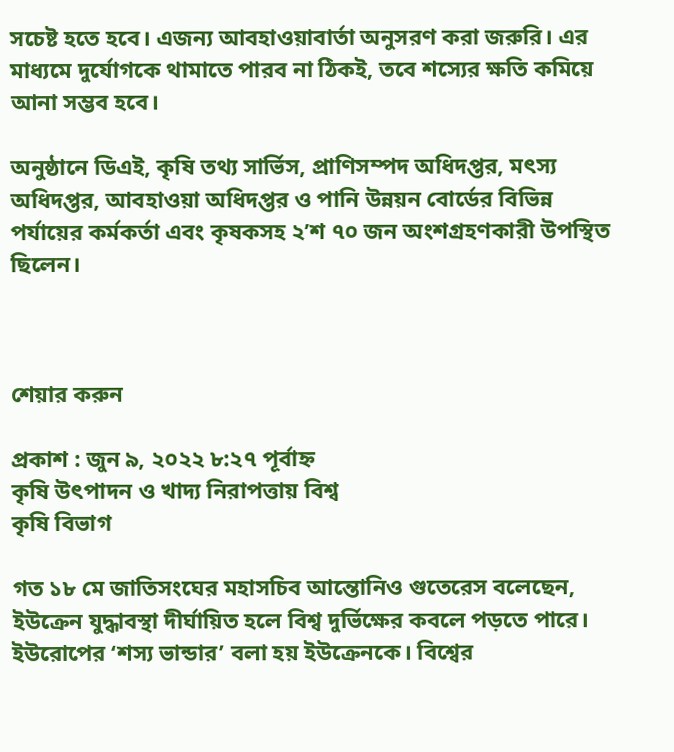সচেষ্ট হতে হবে। এজন্য আবহাওয়াবার্তা অনুসরণ করা জরুরি। এর মাধ্যমে দুর্যোগকে থামাতে পারব না ঠিকই, তবে শস্যের ক্ষতি কমিয়ে আনা সম্ভব হবে।

অনুষ্ঠানে ডিএই, কৃষি তথ্য সার্ভিস, প্রাণিসম্পদ অধিদপ্তর, মৎস্য অধিদপ্তর, আবহাওয়া অধিদপ্তর ও পানি উন্নয়ন বোর্ডের বিভিন্ন পর্যায়ের কর্মকর্তা এবং কৃষকসহ ২’শ ৭০ জন অংশগ্রহণকারী উপস্থিত ছিলেন।



শেয়ার করুন

প্রকাশ : জুন ৯, ২০২২ ৮:২৭ পূর্বাহ্ন
কৃষি উৎপাদন ও খাদ্য নিরাপত্তায় বিশ্ব
কৃষি বিভাগ

গত ১৮ মে জাতিসংঘের মহাসচিব আন্তোনিও গুতেরেস বলেছেন, ইউক্রেন যুদ্ধাবস্থা দীর্ঘায়িত হলে বিশ্ব দুর্ভিক্ষের কবলে পড়তে পারে। ইউরোপের ‘শস্য ভান্ডার’ বলা হয় ইউক্রেনকে। বিশ্বের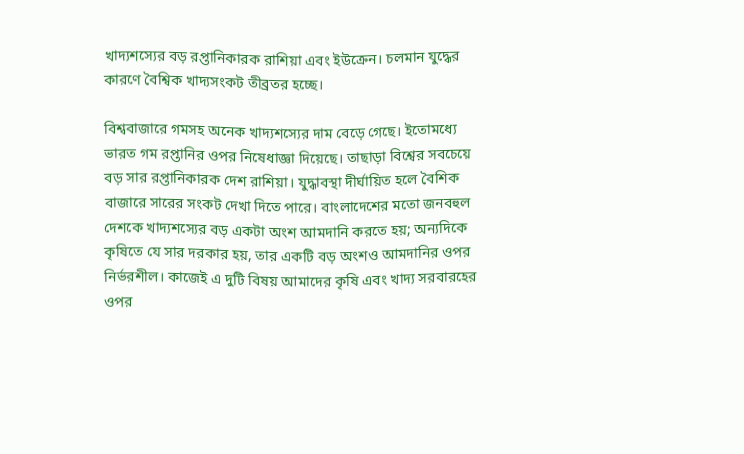খাদ্যশস্যের বড় রপ্তানিকারক রাশিয়া এবং ইউক্রেন। চলমান যুদ্ধের কারণে বৈশ্বিক খাদ্যসংকট তীব্রতর হচ্ছে।

বিশ্ববাজারে গমসহ অনেক খাদ্যশস্যের দাম বেড়ে গেছে। ইতোমধ্যে ভারত গম রপ্তানির ওপর নিষেধাজ্ঞা দিয়েছে। তাছাড়া বিশ্বের সবচেয়ে বড় সার রপ্তানিকারক দেশ রাশিয়া। যুদ্ধাবস্থা দীর্ঘায়িত হলে বৈশিক বাজারে সারের সংকট দেখা দিতে পারে। বাংলাদেশের মতো জনবহুল দেশকে খাদ্যশস্যের বড় একটা অংশ আমদানি করতে হয়; অন্যদিকে কৃষিতে যে সার দরকার হয়, তার একটি বড় অংশও আমদানির ওপর নির্ভরশীল। কাজেই এ দুটি বিষয় আমাদের কৃষি এবং খাদ্য সরবারহের ওপর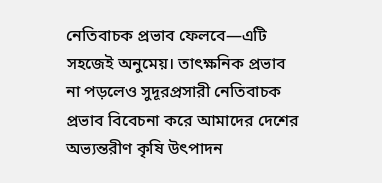নেতিবাচক প্রভাব ফেলবে—এটি সহজেই অনুমেয়। তাৎক্ষনিক প্রভাব না পড়লেও সুদূরপ্রসারী নেতিবাচক প্রভাব বিবেচনা করে আমাদের দেশের অভ্যন্তরীণ কৃষি উৎপাদন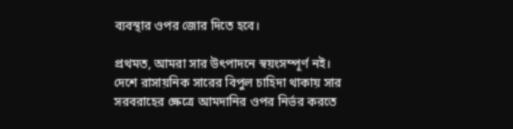ব্যবস্থার ওপর জোর দিতে হবে।

প্রথমত, আমরা সার উৎপাদনে স্বয়ংসম্পূর্ণ নই। দেশে রাসায়নিক সারের বিপুল চাহিদা থাকায় সার সরবরাহের ক্ষেত্রে আমদানির ওপর নির্ভর করতে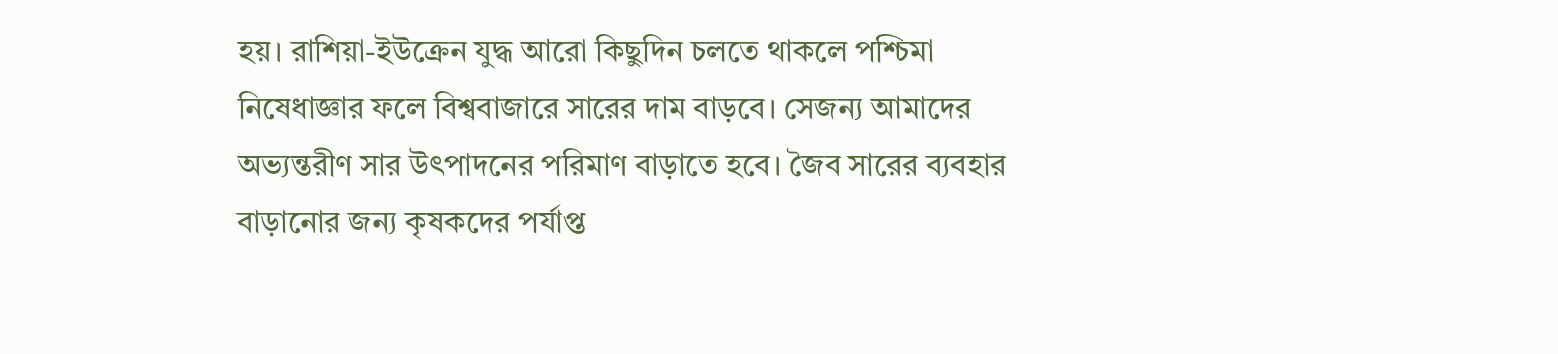হয়। রাশিয়া-ইউক্রেন যুদ্ধ আরো কিছুদিন চলতে থাকলে পশ্চিমা নিষেধাজ্ঞার ফলে বিশ্ববাজারে সারের দাম বাড়বে। সেজন্য আমাদের অভ্যন্তরীণ সার উৎপাদনের পরিমাণ বাড়াতে হবে। জৈব সারের ব্যবহার বাড়ানোর জন্য কৃষকদের পর্যাপ্ত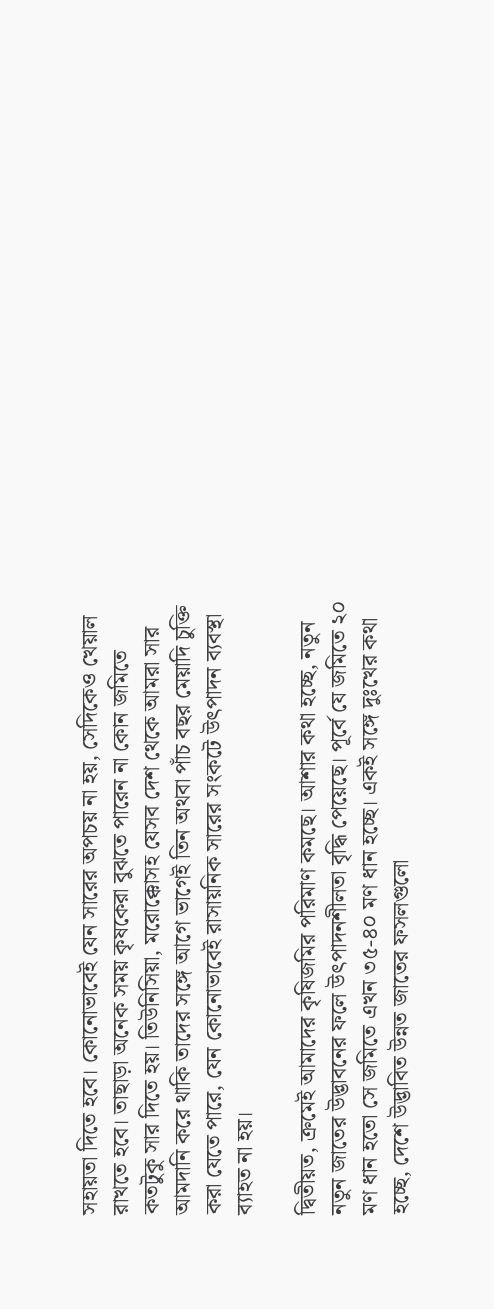সহায়তা দিতে হবে। কোনোভাবেই যেন সারের অপচয় না হয়, সেদিকেও খেয়াল রাখতে হবে। তাছাড়া অনেক সময় কৃষকেরা বুঝতে পারেন না কোন জমিতে কতটুকু সার দিতে হয়। তিউনিসিয়া, মরোক্কোসহ যেসব দেশ থেকে আমরা সার আমদানি করে থাকি তাদের সঙ্গে আগে ভাগেই তিন অথবা পাঁচ বছর মেয়াদি চুক্তি করা যেতে পারে, যেন কোনোভাবেই রাসায়নিক সারের সংকটে উৎপাদন ব্যবস্থা ব্যাহত না হয়।

দ্বিতীয়ত, ক্রমেই আমাদের কৃষিজমির পরিমাণ কমছে। আশার কথা হচ্ছে, নতুন নতুন জাতের উদ্ভাবনের ফলে উৎপাদনশীলতা বৃদ্ধি পেয়েছে। পূর্বে যে জমিতে ২০ মণ ধান হতো সে জমিতে এখন ৩৫-৪০ মণ ধান হচ্ছে। একই সঙ্গে দুঃখের কথা হচ্ছে, দেশে উদ্ভাবিত উন্নত জাতের ফসলগুলো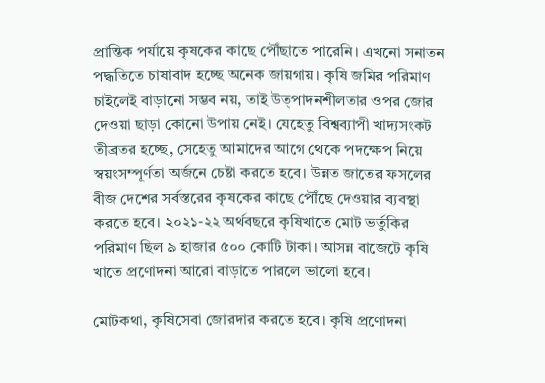প্রান্তিক পর্যায়ে কৃষকের কাছে পৌঁছাতে পারেনি। এখনো সনাতন পদ্ধতিতে চাষাবাদ হচ্ছে অনেক জায়গায়। কৃষি জমির পরিমাণ চাইলেই বাড়ানো সম্ভব নয়, তাই উত্পাদনশীলতার ওপর জোর দেওয়া ছাড়া কোনো উপায় নেই। যেহেতু বিশ্বব্যাপী খাদ্যসংকট তীব্রতর হচ্ছে, সেহেতু আমাদের আগে থেকে পদক্ষেপ নিয়ে স্বয়ংসম্পূর্ণতা অর্জনে চেষ্টা করতে হবে। উন্নত জাতের ফসলের বীজ দেশের সর্বস্তরের কৃষকের কাছে পৌঁছে দেওয়ার ব্যবস্থা করতে হবে। ২০২১-২২ অর্থবছরে কৃষিখাতে মোট ভর্তুকির পরিমাণ ছিল ৯ হাজার ৫০০ কোটি টাকা। আসন্ন বাজেটে কৃষি খাতে প্রণোদনা আরো বাড়াতে পারলে ভালো হবে।

মোটকথা, কৃষিসেবা জোরদার করতে হবে। কৃষি প্রণোদনা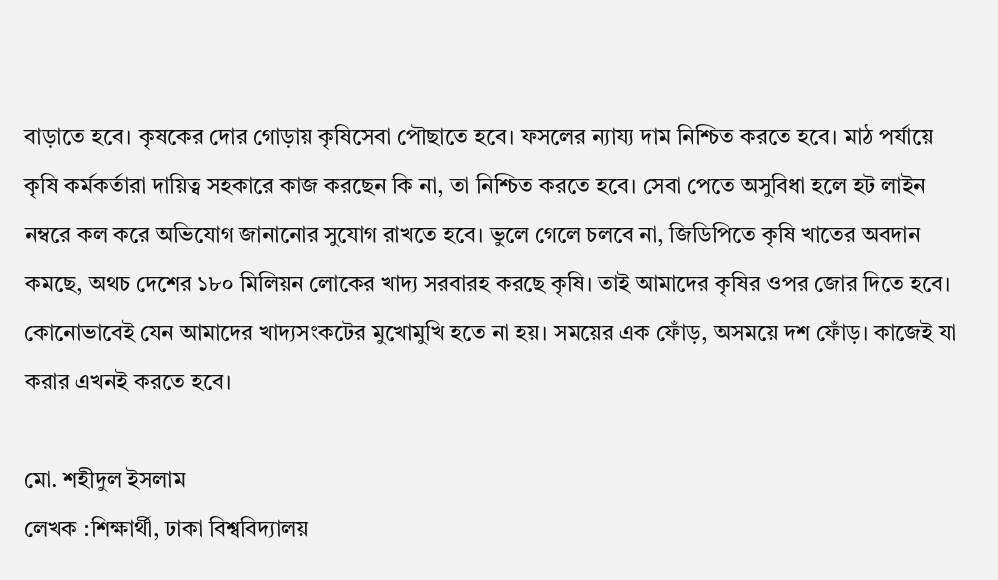বাড়াতে হবে। কৃষকের দোর গোড়ায় কৃষিসেবা পৌছাতে হবে। ফসলের ন্যায্য দাম নিশ্চিত করতে হবে। মাঠ পর্যায়ে কৃষি কর্মকর্তারা দায়িত্ব সহকারে কাজ করছেন কি না, তা নিশ্চিত করতে হবে। সেবা পেতে অসুবিধা হলে হট লাইন নম্বরে কল করে অভিযোগ জানানোর সুযোগ রাখতে হবে। ভুলে গেলে চলবে না, জিডিপিতে কৃষি খাতের অবদান কমছে, অথচ দেশের ১৮০ মিলিয়ন লোকের খাদ্য সরবারহ করছে কৃষি। তাই আমাদের কৃষির ওপর জোর দিতে হবে। কোনোভাবেই যেন আমাদের খাদ্যসংকটের মুখোমুখি হতে না হয়। সময়ের এক ফোঁড়, অসময়ে দশ ফোঁড়। কাজেই যা করার এখনই করতে হবে।

মো. শহীদুল ইসলাম
লেখক :শিক্ষার্থী, ঢাকা বিশ্ববিদ্যালয়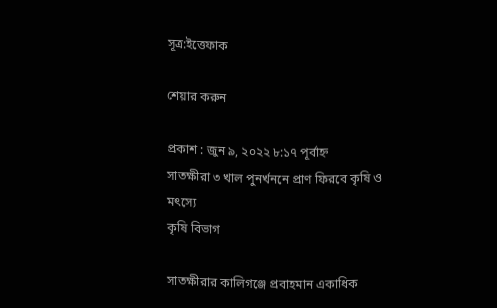সূত্র:ইত্তেফাক

শেয়ার করুন

প্রকাশ : জুন ৯, ২০২২ ৮:১৭ পূর্বাহ্ন
সাতক্ষীরা ৩ খাল পুনর্খননে প্রাণ ফিরবে কৃষি ও মৎস্যে
কৃষি বিভাগ

সাতক্ষীরার কালিগঞ্জে প্রবাহমান একাধিক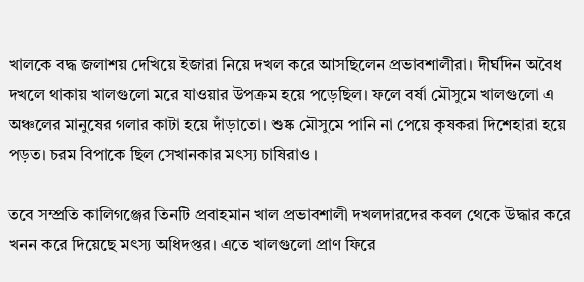খালকে বদ্ধ জলাশয় দেখিয়ে ইজারা নিয়ে দখল করে আসছিলেন প্রভাবশালীরা। দীর্ঘদিন অবৈধ দখলে থাকায় খালগুলো মরে যাওয়ার উপক্রম হয়ে পড়েছিল। ফলে বর্ষা মৌসুমে খালগুলো এ অঞ্চলের মানুষের গলার কাটা হয়ে দাঁড়াতো। শুষ্ক মৌসুমে পানি না পেয়ে কৃষকরা দিশেহারা হয়ে পড়ত। চরম বিপাকে ছিল সেখানকার মৎস্য চাষিরাও ।

তবে সম্প্রতি কালিগঞ্জের তিনটি প্রবাহমান খাল প্রভাবশালী দখলদারদের কবল থেকে উদ্ধার করে খনন করে দিয়েছে মৎস্য অধিদপ্তর। এতে খালগুলো প্রাণ ফিরে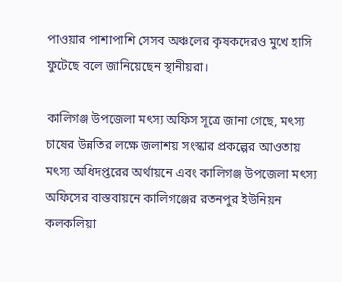পাওয়ার পাশাপাশি সেসব অঞ্চলের কৃষকদেরও মুখে হাসি ফুটেছে বলে জানিয়েছেন স্থানীয়রা।

কালিগঞ্জ উপজেলা মৎস্য অফিস সূত্রে জানা গেছে, মৎস্য চাষের উন্নতির লক্ষে জলাশয় সংস্কার প্রকল্পের আওতায় মৎস্য অধিদপ্তরের অর্থায়নে এবং কালিগঞ্জ উপজেলা মৎস্য অফিসের বাস্তবায়নে কালিগঞ্জের রতনপুর ইউনিয়ন কলকলিয়া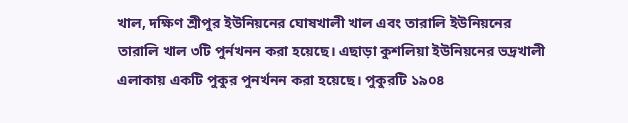খাল, দক্ষিণ শ্রীপুর ইউনিয়নের ঘোষখালী খাল এবং তারালি ইউনিয়নের তারালি খাল ৩টি পুর্নখনন করা হয়েছে। এছাড়া কুশলিয়া ইউনিয়নের ভদ্রখালী এলাকায় একটি পুকুর পুনর্খনন করা হয়েছে। পুকুরটি ১৯০৪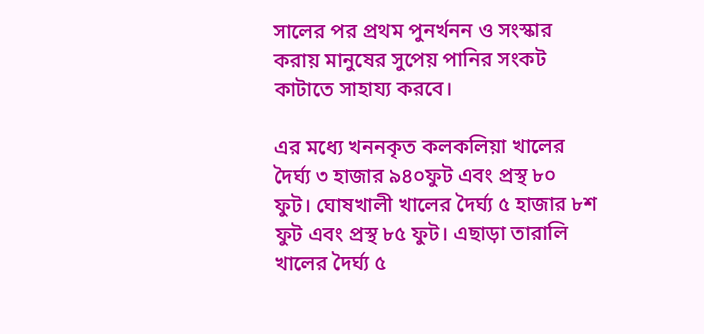সালের পর প্রথম পুনর্খনন ও সংস্কার করায় মানুষের সুপেয় পানির সংকট কাটাতে সাহায্য করবে।

এর মধ্যে খননকৃত কলকলিয়া খালের দৈর্ঘ্য ৩ হাজার ৯৪০ফুট এবং প্রস্থ ৮০ ফুট। ঘোষখালী খালের দৈর্ঘ্য ৫ হাজার ৮শ ফুট এবং প্রস্থ ৮৫ ফুট। এছাড়া তারালি খালের দৈর্ঘ্য ৫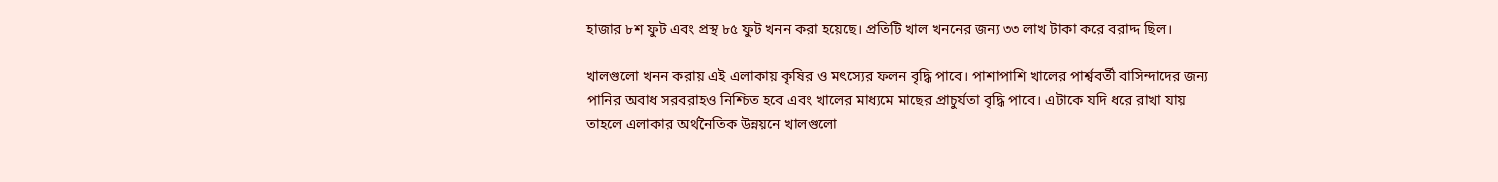হাজার ৮শ ফুট এবং প্রস্থ ৮৫ ফুট খনন করা হয়েছে। প্রতিটি খাল খননের জন্য ৩৩ লাখ টাকা করে বরাদ্দ ছিল।

খালগুলো খনন করায় এই এলাকায় কৃষির ও মৎস্যের ফলন বৃদ্ধি পাবে। পাশাপাশি খালের পার্শ্ববর্তী বাসিন্দাদের জন্য পানির অবাধ সরবরাহও নিশ্চিত হবে এবং খালের মাধ্যমে মাছের প্রাচুর্যতা বৃদ্ধি পাবে। এটাকে যদি ধরে রাখা যায় তাহলে এলাকার অর্থনৈতিক উন্নয়নে খালগুলো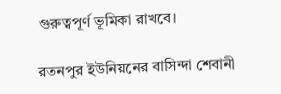গুরুত্বপূর্ণ ভূমিকা রাখবে।

রতনপুর ইউনিয়নের বাসিন্দা শেবানী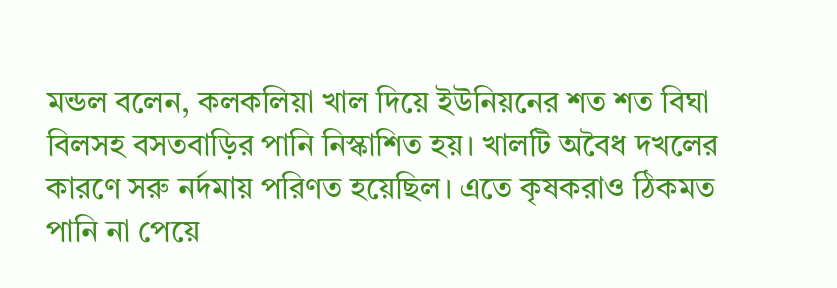মন্ডল বলেন, কলকলিয়া খাল দিয়ে ইউনিয়নের শত শত বিঘা বিলসহ বসতবাড়ির পানি নিস্কাশিত হয়। খালটি অবৈধ দখলের কারণে সরু নর্দমায় পরিণত হয়েছিল। এতে কৃষকরাও ঠিকমত পানি না পেয়ে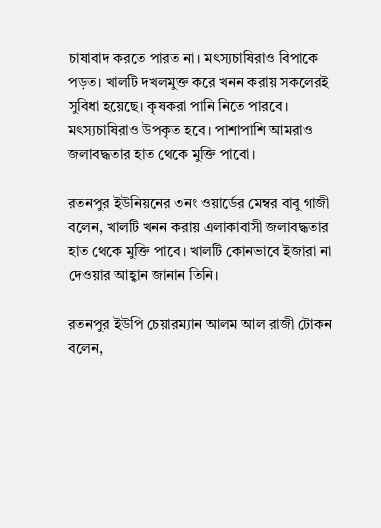চাষাবাদ করতে পারত না। মৎস্যচাষিরাও বিপাকে পড়ত। খালটি দখলমুক্ত করে খনন করায় সকলেরই সুবিধা হয়েছে। কৃষকরা পানি নিতে পারবে। মৎস্যচাষিরাও উপকৃত হবে। পাশাপাশি আমরাও জলাবদ্ধতার হাত থেকে মুক্তি পাবো।

রতনপুর ইউনিয়নের ৩নং ওয়ার্ডের মেম্বর বাবু গাজী বলেন, খালটি খনন করায় এলাকাবাসী জলাবদ্ধতার হাত থেকে মুক্তি পাবে। খালটি কোনভাবে ইজারা না দেওয়ার আহ্বান জানান তিনি।

রতনপুর ইউপি চেয়ারম্যান আলম আল রাজী টোকন বলেন,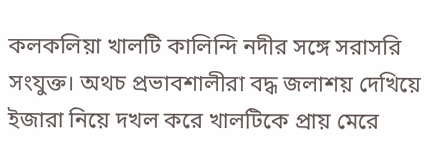কলকলিয়া খালটি কালিন্দি নদীর সঙ্গে সরাসরি সংযুক্ত। অথচ প্রভাবশালীরা বদ্ধ জলাশয় দেখিয়ে ইজারা নিয়ে দখল করে খালটিকে প্রায় মেরে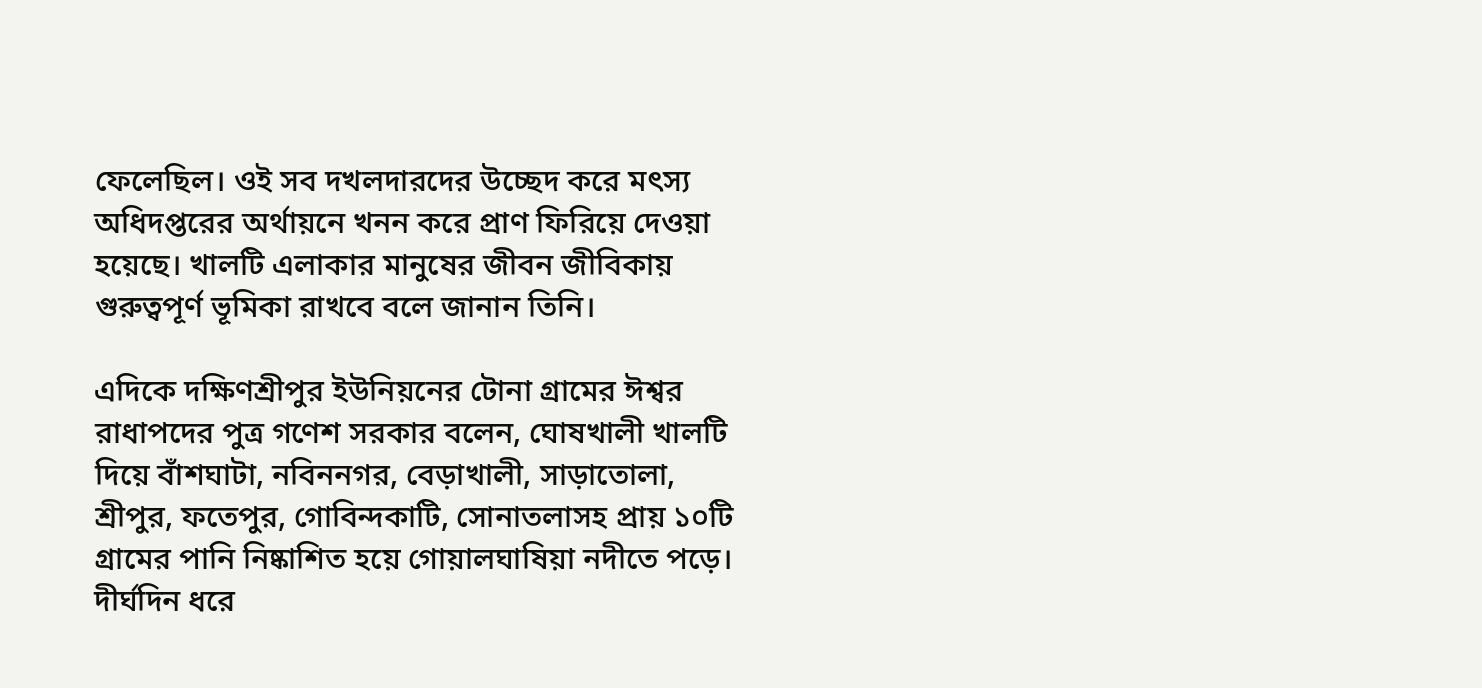ফেলেছিল। ওই সব দখলদারদের উচ্ছেদ করে মৎস্য অধিদপ্তরের অর্থায়নে খনন করে প্রাণ ফিরিয়ে দেওয়া হয়েছে। খালটি এলাকার মানুষের জীবন জীবিকায় গুরুত্বপূর্ণ ভূমিকা রাখবে বলে জানান তিনি।

এদিকে দক্ষিণশ্রীপুর ইউনিয়নের টোনা গ্রামের ঈশ্বর রাধাপদের পুত্র গণেশ সরকার বলেন, ঘোষখালী খালটি দিয়ে বাঁশঘাটা, নবিননগর, বেড়াখালী, সাড়াতোলা, শ্রীপুর, ফতেপুর, গোবিন্দকাটি, সোনাতলাসহ প্রায় ১০টি গ্রামের পানি নিষ্কাশিত হয়ে গোয়ালঘাষিয়া নদীতে পড়ে। দীর্ঘদিন ধরে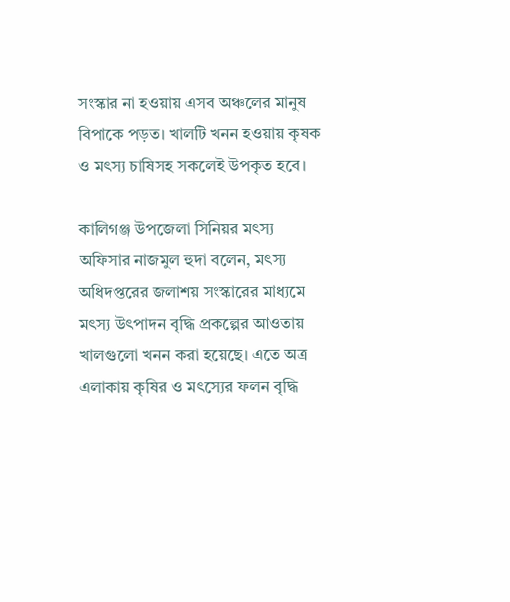সংস্কার না হওয়ায় এসব অঞ্চলের মানুষ বিপাকে পড়ত। খালটি খনন হওয়ায় কৃষক ও মৎস্য চাষিসহ সকলেই উপকৃত হবে।

কালিগঞ্জ উপজেলা সিনিয়র মৎস্য অফিসার নাজমুল হুদা বলেন, মৎস্য অধিদপ্তরের জলাশয় সংস্কারের মাধ্যমে মৎস্য উৎপাদন বৃদ্ধি প্রকল্পের আওতায় খালগুলো খনন করা হয়েছে। এতে অত্র এলাকায় কৃষির ও মৎস্যের ফলন বৃদ্ধি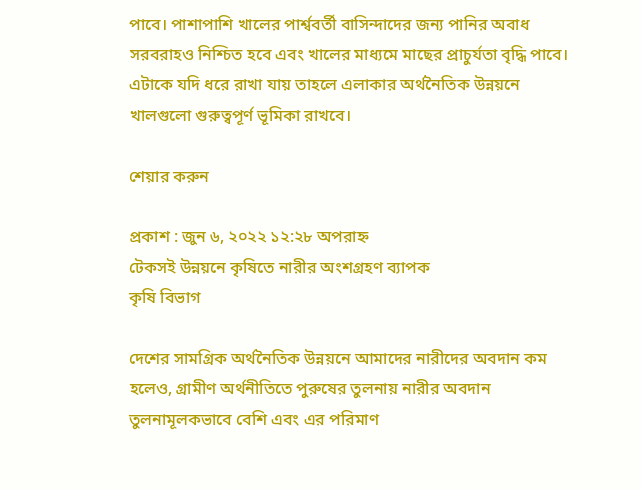পাবে। পাশাপাশি খালের পার্শ্ববর্তী বাসিন্দাদের জন্য পানির অবাধ সরবরাহও নিশ্চিত হবে এবং খালের মাধ্যমে মাছের প্রাচুর্যতা বৃদ্ধি পাবে। এটাকে যদি ধরে রাখা যায় তাহলে এলাকার অর্থনৈতিক উন্নয়নে খালগুলো গুরুত্বপূর্ণ ভূমিকা রাখবে।

শেয়ার করুন

প্রকাশ : জুন ৬, ২০২২ ১২:২৮ অপরাহ্ন
টেকসই উন্নয়নে কৃষিতে নারীর অংশগ্রহণ ব্যাপক
কৃষি বিভাগ

দেশের সামগ্রিক অর্থনৈতিক উন্নয়নে আমাদের নারীদের অবদান কম হলেও, গ্রামীণ অর্থনীতিতে পুরুষের তুলনায় নারীর অবদান তুলনামূলকভাবে বেশি এবং এর পরিমাণ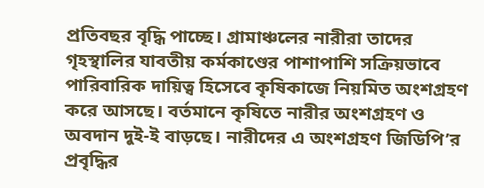প্রতিবছর বৃদ্ধি পাচ্ছে। গ্রামাঞ্চলের নারীরা তাদের গৃহস্থালির যাবতীয় কর্মকাণ্ডের পাশাপাশি সক্রিয়ভাবে পারিবারিক দায়িত্ব হিসেবে কৃষিকাজে নিয়মিত অংশগ্রহণ করে আসছে। বর্তমানে কৃষিতে নারীর অংশগ্রহণ ও অবদান দুই-ই বাড়ছে। নারীদের এ অংশগ্রহণ জিডিপি’র প্রবৃদ্ধির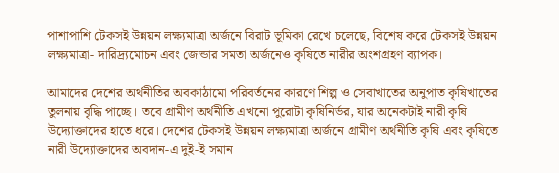পাশাপাশি টেকসই উন্নয়ন লক্ষ্যমাত্রা অর্জনে বিরাট ভূমিকা রেখে চলেছে, বিশেষ করে টেকসই উন্নয়ন লক্ষ্যমাত্রা- দারিদ্র্যমোচন এবং জেন্ডার সমতা অর্জনেও কৃষিতে নারীর অংশগ্রহণ ব্যাপক।

আমাদের দেশের অর্থনীতির অবকাঠামো পরিবর্তনের কারণে শিল্প ও সেবাখাতের অনুপাত কৃষিখাতের তুলনায় বৃদ্ধি পাচ্ছে। তবে গ্রামীণ অর্থনীতি এখনো পুরোটা কৃষিনির্ভর, যার অনেকটাই নারী কৃষি উদ্যোক্তাদের হাতে ধরে। দেশের টেকসই উন্নয়ন লক্ষ্যমাত্রা অর্জনে গ্রামীণ অর্থনীতি কৃষি এবং কৃষিতে নারী উদ্যোক্তাদের অবদান-এ দুই-ই সমান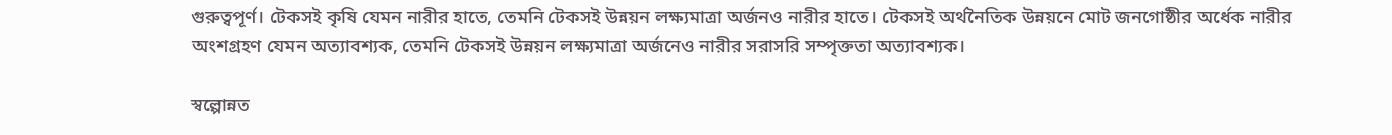গুরুত্বপূর্ণ। টেকসই কৃষি যেমন নারীর হাতে, তেমনি টেকসই উন্নয়ন লক্ষ্যমাত্রা অর্জনও নারীর হাতে। টেকসই অর্থনৈতিক উন্নয়নে মোট জনগোষ্ঠীর অর্ধেক নারীর অংশগ্রহণ যেমন অত্যাবশ্যক, তেমনি টেকসই উন্নয়ন লক্ষ্যমাত্রা অর্জনেও নারীর সরাসরি সম্পৃক্ততা অত্যাবশ্যক।

স্বল্পোন্নত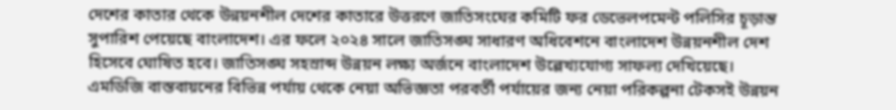দেশের কাতার থেকে উন্নয়নশীল দেশের কাতারে উত্তরণে জাতিসংঘের কমিটি ফর ডেভেলপমেন্ট পলিসির চূড়ান্ত সুপারিশ পেয়েছে বাংলাদেশ। এর ফলে ২০২৪ সালে জাতিসঙ্ঘ সাধারণ অধিবেশনে বাংলাদেশ উন্নয়নশীল দেশ হিসেবে ঘোষিত হবে। জাতিসঙ্ঘ সহস্রাব্দ উন্নয়ন লক্ষ্য অর্জনে বাংলাদেশ উল্লেখ্যযোগ্য সাফল্য দেখিয়েছে। এমডিজি বাস্তবায়নের বিভিন্ন পর্যায় থেকে নেয়া অভিজ্ঞতা পরবর্তী পর্যায়ের জন্য নেয়া পরিকল্পনা টেকসই উন্নয়ন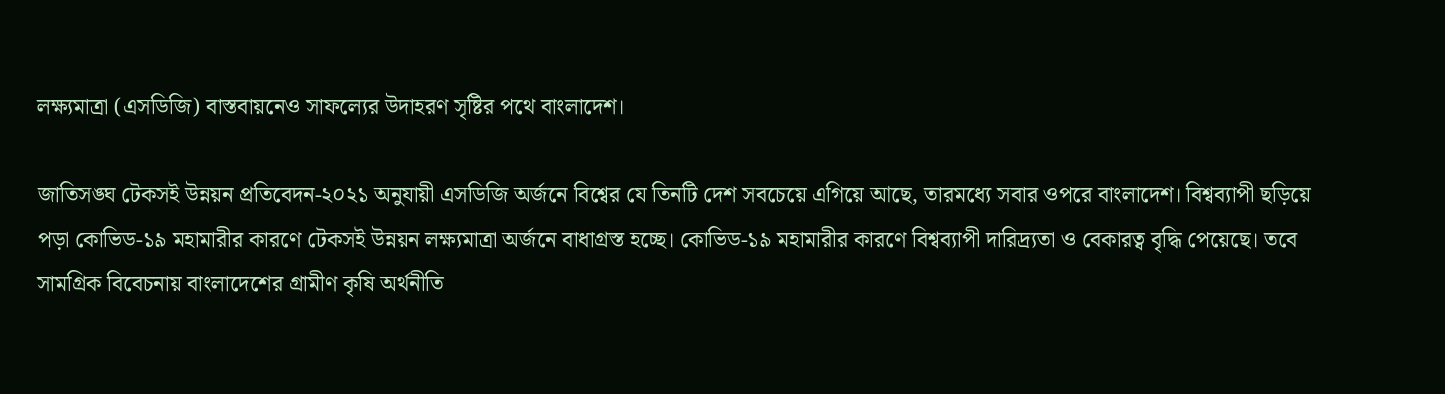লক্ষ্যমাত্রা (এসডিজি) বাস্তবায়নেও সাফল্যের উদাহরণ সৃষ্টির পথে বাংলাদেশ।

জাতিসঙ্ঘ টেকসই উন্নয়ন প্রতিবেদন-২০২১ অনুযায়ী এসডিজি অর্জনে বিশ্বের যে তিনটি দেশ সবচেয়ে এগিয়ে আছে, তারমধ্যে সবার ওপরে বাংলাদেশ। বিশ্বব্যাপী ছড়িয়ে পড়া কোভিড-১৯ মহামারীর কারণে টেকসই উন্নয়ন লক্ষ্যমাত্রা অর্জনে বাধাগ্রস্ত হচ্ছে। কোভিড-১৯ মহামারীর কারণে বিশ্বব্যাপী দারিদ্র্যতা ও বেকারত্ব বৃদ্ধি পেয়েছে। তবে সামগ্রিক বিবেচনায় বাংলাদেশের গ্রামীণ কৃষি অর্থনীতি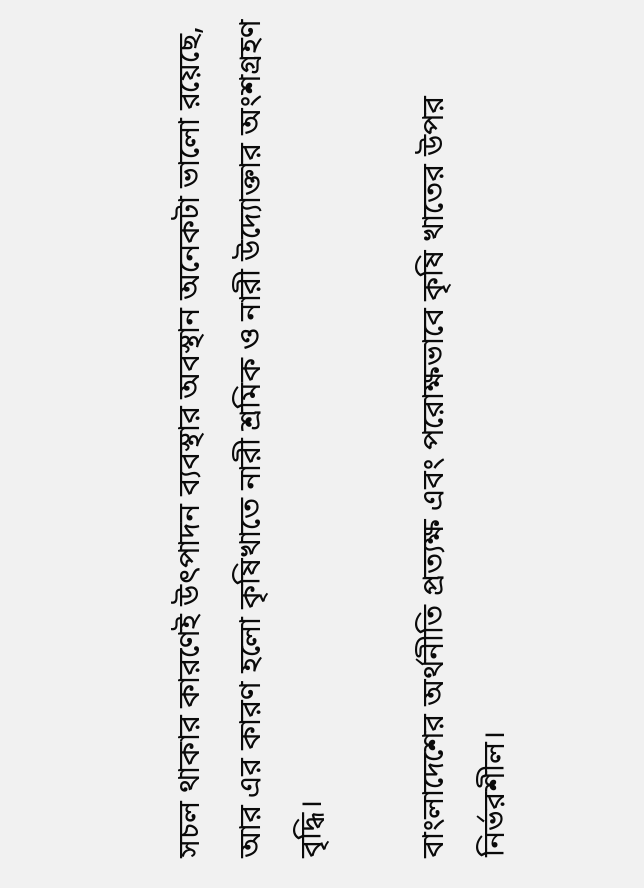সচল থাকার কারণেই উৎপাদন ব্যবস্থার অবস্থান অনেকটা ভালো রয়েছে, আর এর কারণ হলো কৃষিখাতে নারী শ্রমিক ও নারী উদ্যোক্তার অংশগ্রহণ বৃদ্ধি।

বাংলাদেশের অর্থনীতি প্রত্যক্ষ এবং পরোক্ষভাবে কৃষি খাতের উপর নির্ভরশীল।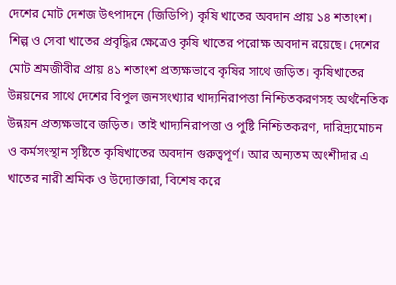দেশের মোট দেশজ উৎপাদনে (জিডিপি) কৃষি খাতের অবদান প্রায় ১৪ শতাংশ। শিল্প ও সেবা খাতের প্রবৃদ্ধির ক্ষেত্রেও কৃষি খাতের পরোক্ষ অবদান রয়েছে। দেশের মোট শ্রমজীবীর প্রায় ৪১ শতাংশ প্রত্যক্ষভাবে কৃষির সাথে জড়িত। কৃষিখাতের উন্নয়নের সাথে দেশের বিপুল জনসংখ্যার খাদ্যনিরাপত্তা নিশ্চিতকরণসহ অর্থনৈতিক উন্নয়ন প্রত্যক্ষভাবে জড়িত। তাই খাদ্যনিরাপত্তা ও পুষ্টি নিশ্চিতকরণ, দারিদ্র্যমোচন ও কর্মসংস্থান সৃষ্টিতে কৃষিখাতের অবদান গুরুত্বপূর্ণ। আর অন্যতম অংশীদার এ খাতের নারী শ্রমিক ও উদ্যোক্তারা, বিশেষ করে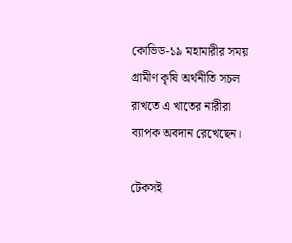কোভিড-১৯ মহামারীর সময় গ্রামীণ কৃষি অর্থনীতি সচল রাখতে এ খাতের নারীরা ব্যাপক অবদান রেখেছেন।

টেকসই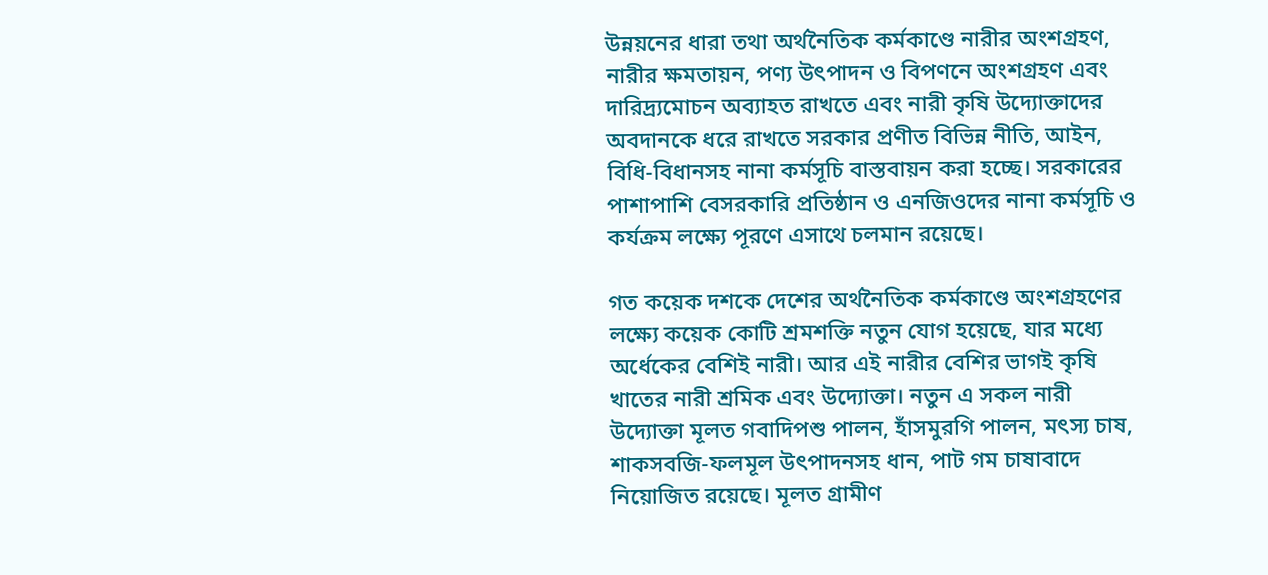উন্নয়নের ধারা তথা অর্থনৈতিক কর্মকাণ্ডে নারীর অংশগ্রহণ, নারীর ক্ষমতায়ন, পণ্য উৎপাদন ও বিপণনে অংশগ্রহণ এবং দারিদ্র্যমোচন অব্যাহত রাখতে এবং নারী কৃষি উদ্যোক্তাদের অবদানকে ধরে রাখতে সরকার প্রণীত বিভিন্ন নীতি, আইন, বিধি-বিধানসহ নানা কর্মসূচি বাস্তবায়ন করা হচ্ছে। সরকারের পাশাপাশি বেসরকারি প্রতিষ্ঠান ও এনজিওদের নানা কর্মসূচি ও কর্যক্রম লক্ষ্যে পূরণে এসাথে চলমান রয়েছে।

গত কয়েক দশকে দেশের অর্থনৈতিক কর্মকাণ্ডে অংশগ্রহণের লক্ষ্যে কয়েক কোটি শ্রমশক্তি নতুন যোগ হয়েছে, যার মধ্যে অর্ধেকের বেশিই নারী। আর এই নারীর বেশির ভাগই কৃষি খাতের নারী শ্রমিক এবং উদ্যোক্তা। নতুন এ সকল নারী উদ্যোক্তা মূলত গবাদিপশু পালন, হাঁসমুরগি পালন, মৎস্য চাষ, শাকসবজি-ফলমূল উৎপাদনসহ ধান, পাট গম চাষাবাদে নিয়োজিত রয়েছে। মূলত গ্রামীণ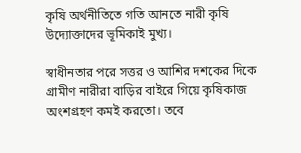কৃষি অর্থনীতিতে গতি আনতে নারী কৃষি উদ্যোক্তাদের ভূমিকাই মুখ্য।

স্বাধীনতার পরে সত্তর ও আশির দশকের দিকে গ্রামীণ নারীরা বাড়ির বাইরে গিয়ে কৃষিকাজ অংশগ্রহণ কমই করতো। তবে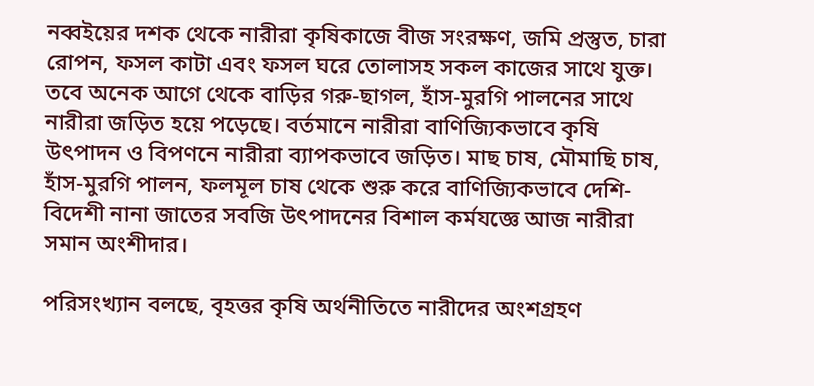নব্বইয়ের দশক থেকে নারীরা কৃষিকাজে বীজ সংরক্ষণ, জমি প্রস্তুত, চারা রোপন, ফসল কাটা এবং ফসল ঘরে তোলাসহ সকল কাজের সাথে যুক্ত। তবে অনেক আগে থেকে বাড়ির গরু-ছাগল, হাঁস-মুরগি পালনের সাথে নারীরা জড়িত হয়ে পড়েছে। বর্তমানে নারীরা বাণিজ্যিকভাবে কৃষি উৎপাদন ও বিপণনে নারীরা ব্যাপকভাবে জড়িত। মাছ চাষ, মৌমাছি চাষ, হাঁস-মুরগি পালন, ফলমূল চাষ থেকে শুরু করে বাণিজ্যিকভাবে দেশি-বিদেশী নানা জাতের সবজি উৎপাদনের বিশাল কর্মযজ্ঞে আজ নারীরা সমান অংশীদার।

পরিসংখ্যান বলছে, বৃহত্তর কৃষি অর্থনীতিতে নারীদের অংশগ্রহণ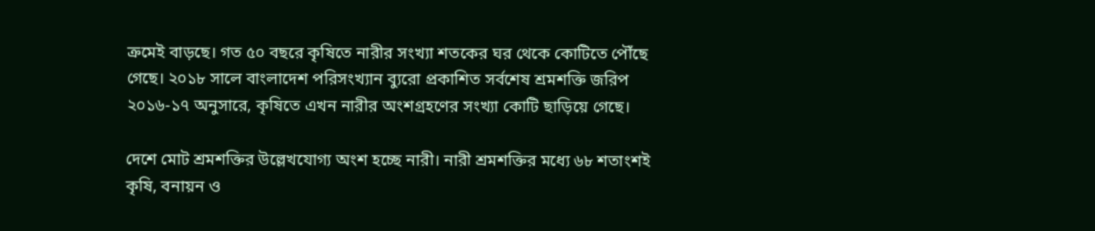ক্রমেই বাড়ছে। গত ৫০ বছরে কৃষিতে নারীর সংখ্যা শতকের ঘর থেকে কোটিতে পৌঁছে গেছে। ২০১৮ সালে বাংলাদেশ পরিসংখ্যান ব্যুরো প্রকাশিত সর্বশেষ শ্রমশক্তি জরিপ ২০১৬-১৭ অনুসারে, কৃষিতে এখন নারীর অংশগ্রহণের সংখ্যা কোটি ছাড়িয়ে গেছে।

দেশে মোট শ্রমশক্তির উল্লেখযোগ্য অংশ হচ্ছে নারী। নারী শ্রমশক্তির মধ্যে ৬৮ শতাংশই কৃষি, বনায়ন ও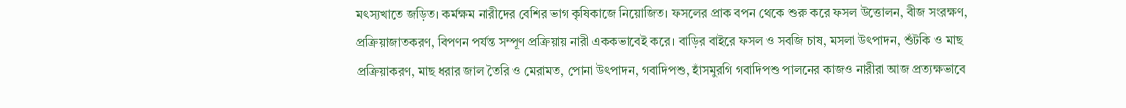মৎস্যখাতে জড়িত। কর্মক্ষম নারীদের বেশির ভাগ কৃষিকাজে নিয়োজিত। ফসলের প্রাক বপন থেকে শুরু করে ফসল উত্তোলন, বীজ সংরক্ষণ, প্রক্রিয়াজাতকরণ, বিপণন পর্যন্ত সম্পূণ প্রক্রিয়ায় নারী এককভাবেই করে। বাড়ির বাইরে ফসল ও সবজি চাষ, মসলা উৎপাদন, শুঁটকি ও মাছ প্রক্রিয়াকরণ, মাছ ধরার জাল তৈরি ও মেরামত, পোনা উৎপাদন, গবাদিপশু, হাঁসমুরগি গবাদিপশু পালনের কাজও নারীরা আজ প্রত্যক্ষভাবে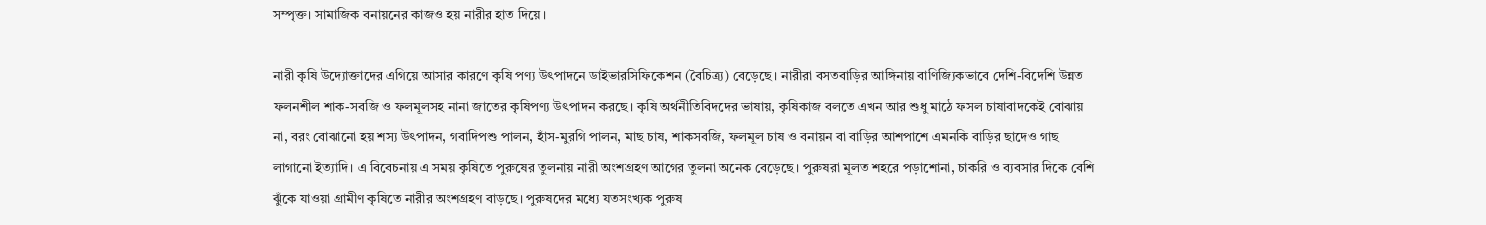সম্পৃক্ত। সামাজিক বনায়নের কাজও হয় নারীর হাত দিয়ে।

নারী কৃষি উদ্যোক্তাদের এগিয়ে আসার কারণে কৃষি পণ্য উৎপাদনে ডাইভারসিফিকেশন (বৈচিত্র্য) বেড়েছে। নারীরা বসতবাড়ির আঙ্গিনায় বাণিজ্যিকভাবে দেশি-বিদেশি উন্নত ফলনশীল শাক-সবজি ও ফলমূলসহ নানা জাতের কৃষিপণ্য উৎপাদন করছে। কৃষি অর্থনীতিবিদদের ভাষায়, কৃষিকাজ বলতে এখন আর শুধু মাঠে ফসল চাষাবাদকেই বোঝায় না, বরং বোঝানো হয় শস্য উৎপাদন, গবাদিপশু পালন, হাঁস-মুরগি পালন, মাছ চাষ, শাকসবজি, ফলমূল চাষ ও বনায়ন বা বাড়ির আশপাশে এমনকি বাড়ির ছাদেও গাছ লাগানো ইত্যাদি। এ বিবেচনায় এ সময় কৃষিতে পুরুষের তুলনায় নারী অংশগ্রহণ আগের তুলনা অনেক বেড়েছে। পুরুষরা মূলত শহরে পড়াশোনা, চাকরি ও ব্যবসার দিকে বেশি ঝুঁকে যাওয়া গ্রামীণ কৃষিতে নারীর অংশগ্রহণ বাড়ছে। পুরুষদের মধ্যে যতসংখ্যক পুরুষ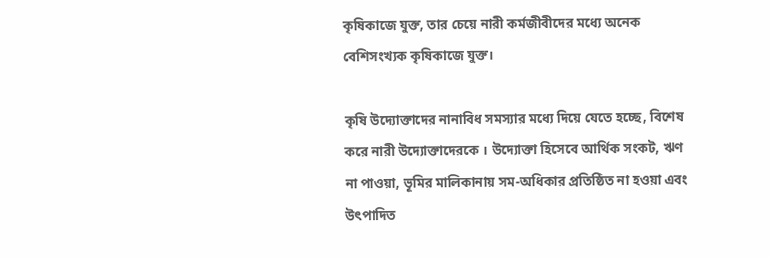কৃষিকাজে যুক্ত, তার চেয়ে নারী কর্মজীবীদের মধ্যে অনেক বেশিসংখ্যক কৃষিকাজে যুক্ত।

কৃষি উদ্যোক্তাদের নানাবিধ সমস্যার মধ্যে দিয়ে যেতে হচ্ছে, বিশেষ করে নারী উদ্যোক্তাদেরকে । উদ্যোক্তা হিসেবে আর্থিক সংকট, ঋণ না পাওয়া, ভূমির মালিকানায় সম-অধিকার প্রতিষ্ঠিত না হওয়া এবং উৎপাদিত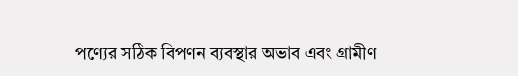পণ্যের সঠিক বিপণন ব্যবস্থার অভাব এবং গ্রামীণ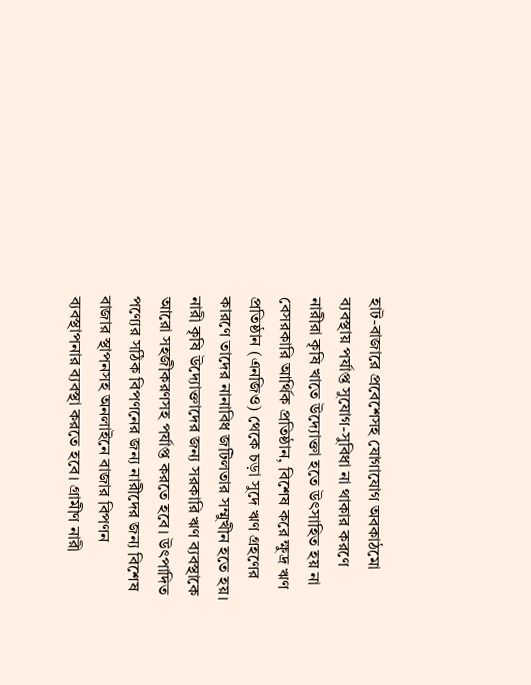হাট-বাজারে প্রবেশেসহ যোগাযোগ অবকাঠমো ব্যবস্থায় পর্যাপ্ত সুযোগ-সুবিধা না থাকার করণে নারীরা কৃষি খাতে উদ্যোক্তা হতে উৎসাহিত হয় না বেসরকারি আর্থিক প্রতিষ্ঠান, বিশেষ করে ক্ষুদ্র ঋণ প্রতিষ্ঠান (এনজিও) থেকে চড়া সুদে ঋণ গ্রহণের কারণে তাদের নানাবিধ জটিলতার সম্মুখীন হতে হয়। নারী কৃষি উদ্যোক্তাদের জন্য সরকারি ঋণ ব্যবস্থাকে আরো সহজীকরণসহ পর্যাপ্ত করতে হবে। উৎপাদিত পণ্যের সঠিক বিপণনের জন্য নারীদের জন্য বিশেষ বাজার স্থাপনসহ অনলাইনে বাজার বিপণন ব্যবস্থাপনার ব্যবস্থা করতে হবে। গ্রামীণ নারী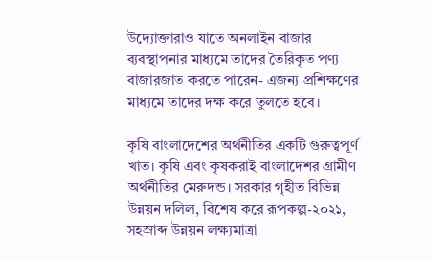উদ্যোক্তারাও যাতে অনলাইন বাজার ব্যবস্থাপনার মাধ্যমে তাদের তৈরিকৃত পণ্য বাজারজাত করতে পারেন- এজন্য প্রশিক্ষণের মাধ্যমে তাদের দক্ষ করে তুলতে হবে।

কৃষি বাংলাদেশের অর্থনীতির একটি গুরুত্বপূর্ণ খাত। কৃষি এবং কৃষকরাই বাংলাদেশর গ্রামীণ অর্থনীতির মেরুদন্ড। সরকার গৃহীত বিভিন্ন উন্নয়ন দলিল, বিশেষ করে রূপকল্প-২০২১, সহস্রাব্দ উন্নয়ন লক্ষ্যমাত্রা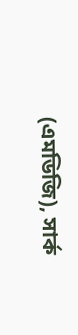(এমডিজি), সার্ক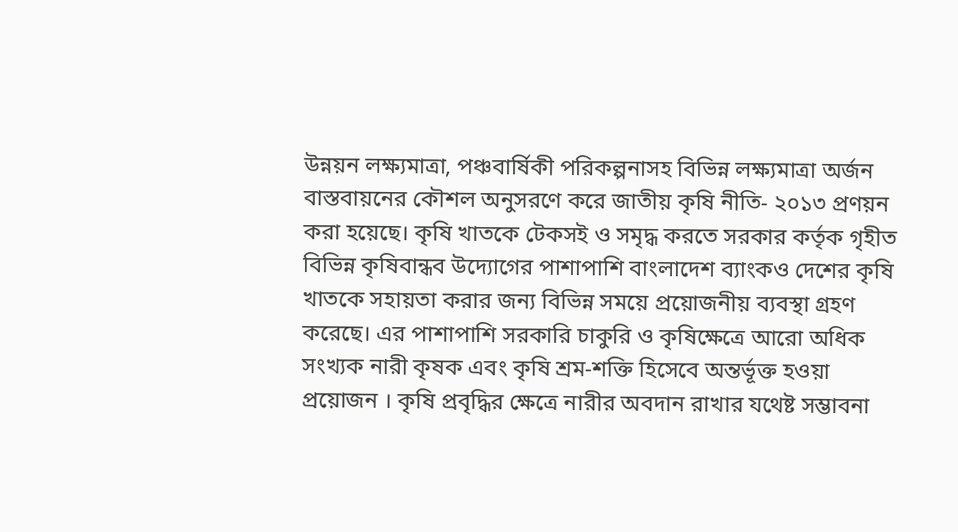উন্নয়ন লক্ষ্যমাত্রা, পঞ্চবার্ষিকী পরিকল্পনাসহ বিভিন্ন লক্ষ্যমাত্রা অর্জন বাস্তবায়নের কৌশল অনুসরণে করে জাতীয় কৃষি নীতি- ২০১৩ প্রণয়ন করা হয়েছে। কৃষি খাতকে টেকসই ও সমৃদ্ধ করতে সরকার কর্তৃক গৃহীত বিভিন্ন কৃষিবান্ধব উদ্যোগের পাশাপাশি বাংলাদেশ ব্যাংকও দেশের কৃষি খাতকে সহায়তা করার জন্য বিভিন্ন সময়ে প্রয়োজনীয় ব্যবস্থা গ্রহণ করেছে। এর পাশাপাশি সরকারি চাকুরি ও কৃষিক্ষেত্রে আরো অধিক সংখ্যক নারী কৃষক এবং কৃষি শ্রম-শক্তি হিসেবে অন্তর্ভূক্ত হওয়া প্রয়োজন । কৃষি প্রবৃদ্ধির ক্ষেত্রে নারীর অবদান রাখার যথেষ্ট সম্ভাবনা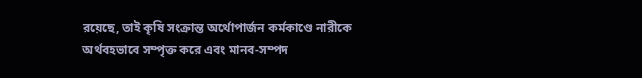রয়েছে, তাই কৃষি সংক্রান্ত অর্থোপার্জন কর্মকাণ্ডে নারীকে অর্থবহভাবে সম্পৃক্ত করে এবং মানব-সম্পদ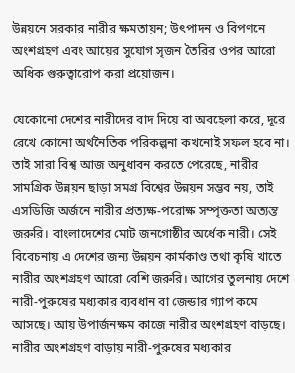উন্নয়নে সরকার নারীর ক্ষমতায়ন; উৎপাদন ও বিপণনে অংশগ্রহণ এবং আয়ের সুযোগ সৃজন তৈরির ওপর আরো অধিক গুরুত্বারোপ করা প্রয়োজন।

যেকোনো দেশের নারীদের বাদ দিয়ে বা অবহেলা করে, দূরে রেখে কোনো অর্থনৈতিক পরিকল্পনা কখনোই সফল হবে না। তাই সারা বিশ্ব আজ অনুধাবন করতে পেরেছে, নারীর সামগ্রিক উন্নয়ন ছাড়া সমগ্র বিশ্বের উন্নয়ন সম্ভব নয়, তাই এসডিজি অর্জনে নারীর প্রত্যক্ষ-পরোক্ষ সম্পৃক্ততা অত্যন্ত জরুরি। বাংলাদেশের মোট জনগোষ্ঠীর অর্ধেক নারী। সেই বিবেচনায় এ দেশের জন্য উন্নয়ন কার্মকাণ্ড তথা কৃষি খাতে নারীর অংশগ্রহণ আরো বেশি জরুরি। আগের তুলনায় দেশে নারী-পুরুষের মধ্যকার ব্যবধান বা জেন্ডার গ্যাপ কমে আসছে। আয় উপার্জনক্ষম কাজে নারীর অংশগ্রহণ বাড়ছে। নারীর অংশগ্রহণ বাড়ায় নারী-পুরুষের মধ্যকার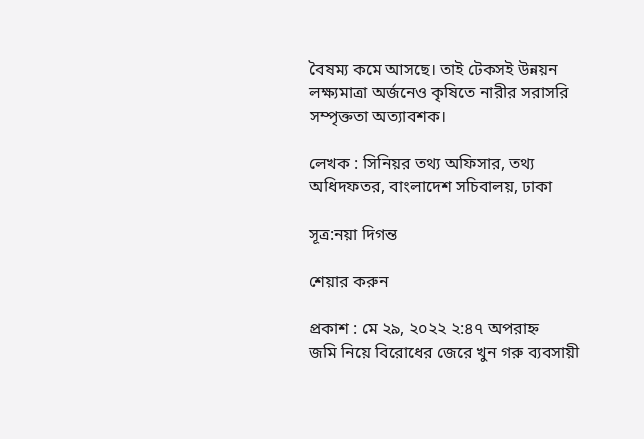বৈষম্য কমে আসছে। তাই টেকসই উন্নয়ন লক্ষ্যমাত্রা অর্জনেও কৃষিতে নারীর সরাসরি সম্পৃক্ততা অত্যাবশক।

লেখক : সিনিয়র তথ্য অফিসার, তথ্য অধিদফতর, বাংলাদেশ সচিবালয়, ঢাকা

সূত্র:নয়া দিগন্ত

শেয়ার করুন

প্রকাশ : মে ২৯, ২০২২ ২:৪৭ অপরাহ্ন
জমি নিয়ে বিরোধের জেরে খুন গরু ব্যবসায়ী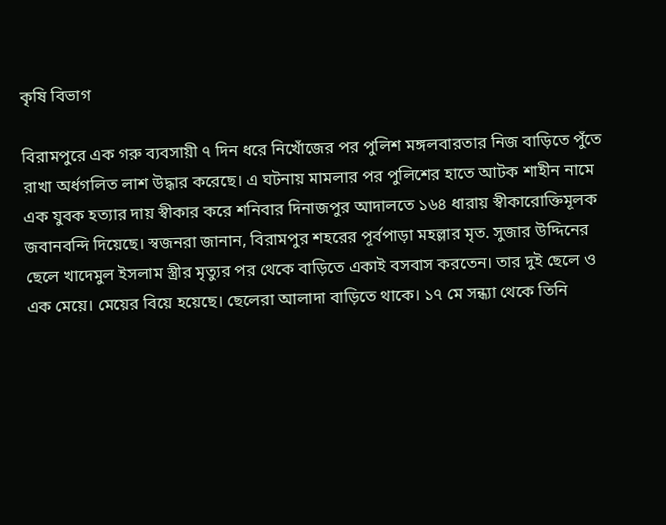কৃষি বিভাগ

বিরামপুরে এক গরু ব্যবসায়ী ৭ দিন ধরে নিখোঁজের পর পুলিশ মঙ্গলবারতার নিজ বাড়িতে পুঁতে রাখা অর্ধগলিত লাশ উদ্ধার করেছে। এ ঘটনায় মামলার পর পুলিশের হাতে আটক শাহীন নামে এক যুবক হত্যার দায় স্বীকার করে শনিবার দিনাজপুর আদালতে ১৬৪ ধারায় স্বীকারোক্তিমূলক জবানবন্দি দিয়েছে। স্বজনরা জানান, বিরামপুর শহরের পূর্বপাড়া মহল্লার মৃত. সুজার উদ্দিনের ছেলে খাদেমুল ইসলাম স্ত্রীর মৃত্যুর পর থেকে বাড়িতে একাই বসবাস করতেন। তার দুই ছেলে ও এক মেয়ে। মেয়ের বিয়ে হয়েছে। ছেলেরা আলাদা বাড়িতে থাকে। ১৭ মে সন্ধ্যা থেকে তিনি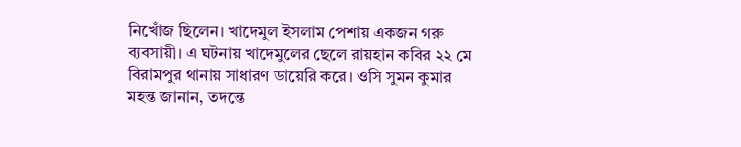নিখোঁজ ছিলেন। খাদেমুল ইসলাম পেশায় একজন গরু ব্যবসায়ী। এ ঘটনায় খাদেমুলের ছেলে রায়হান কবির ২২ মে বিরামপুর থানায় সাধারণ ডায়েরি করে। ওসি সুমন কুমার মহন্ত জানান, তদন্তে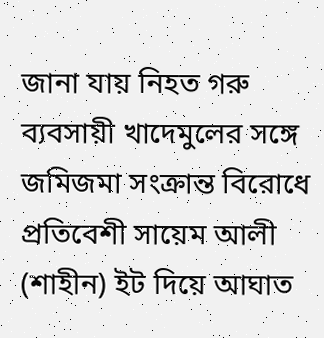জানা যায় নিহত গরু ব্যবসায়ী খাদেমুলের সঙ্গে জমিজমা সংক্রান্ত বিরোধে প্রতিবেশী সায়েম আলী (শাহীন) ইট দিয়ে আঘাত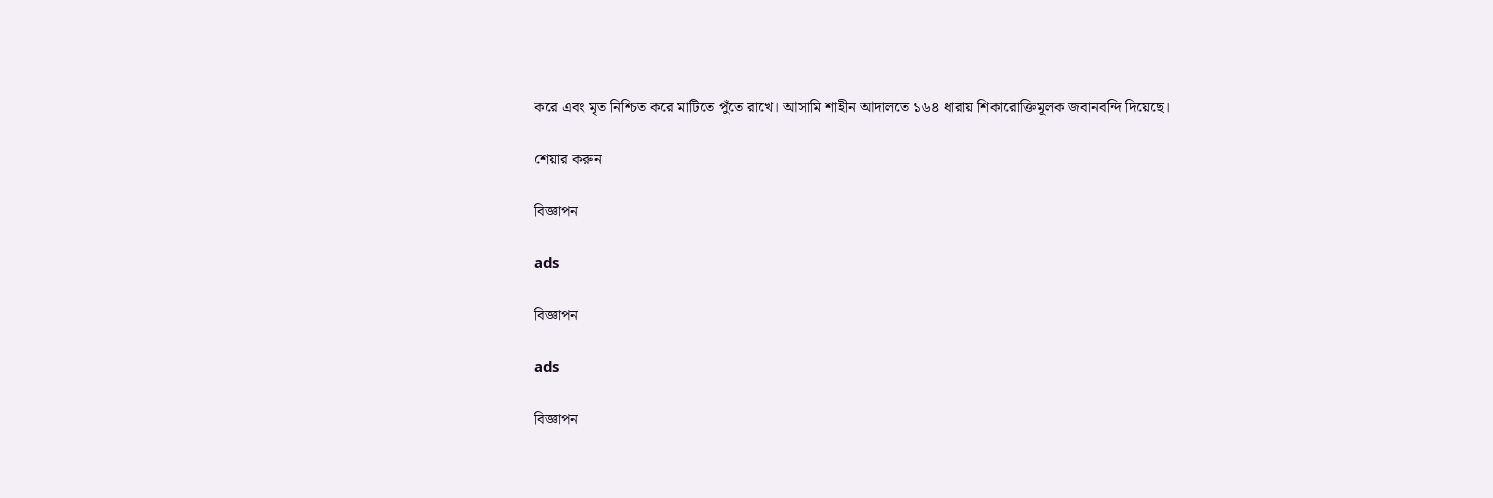করে এবং মৃত নিশ্চিত করে মাটিতে পুঁতে রাখে। আসামি শাহীন আদালতে ১৬৪ ধারায় শিকারোক্তিমূলক জবানবন্দি দিয়েছে।

শেয়ার করুন

বিজ্ঞাপন

ads

বিজ্ঞাপন

ads

বিজ্ঞাপন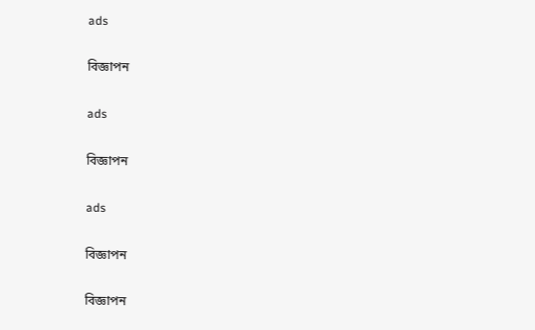ads

বিজ্ঞাপন

ads

বিজ্ঞাপন

ads

বিজ্ঞাপন

বিজ্ঞাপন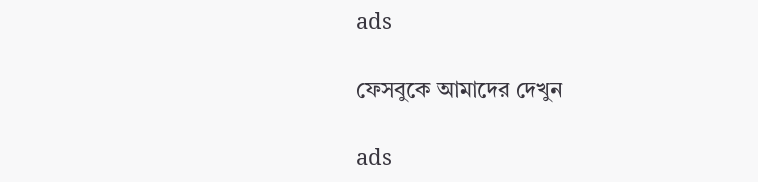ads

ফেসবুকে আমাদের দেখুন

ads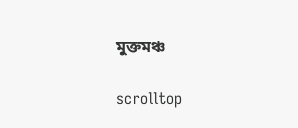মুক্তমঞ্চ

scrolltop